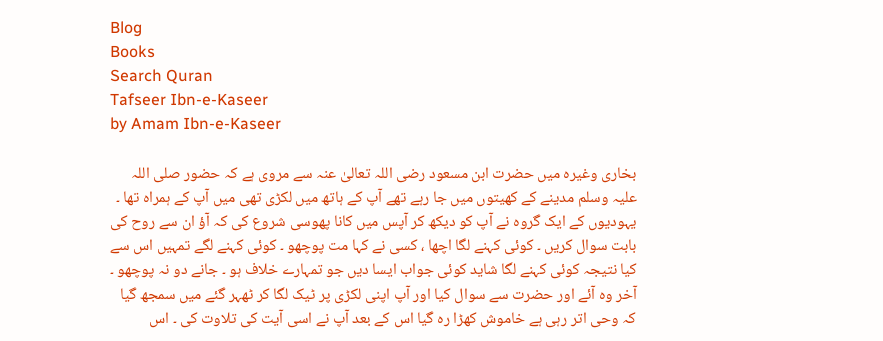Blog
Books
Search Quran
Tafseer Ibn-e-Kaseer
by Amam Ibn-e-Kaseer

بخاری وغیرہ میں حضرت ابن مسعود رضی اللہ تعالیٰ عنہ سے مروی ہے کہ حضور صلی اللہ علیہ وسلم مدینے کے کھیتوں میں جا رہے تھے آپ کے ہاتھ میں لکڑی تھی میں آپ کے ہمراہ تھا ۔ یہودیوں کے ایک گروہ نے آپ کو دیکھ کر آپس میں کانا پھوسی شروع کی کہ آؤ ان سے روح کی بابت سوال کریں ۔ کوئی کہنے لگا اچھا ، کسی نے کہا مت پوچھو ۔ کوئی کہنے لگے تمہیں اس سے کیا نتیجہ کوئی کہنے لگا شاید کوئی جواب ایسا دیں جو تمہارے خلاف ہو ۔ جانے دو نہ پوچھو ۔ آخر وہ آئے اور حضرت سے سوال کیا اور آپ اپنی لکڑی پر ٹیک لگا کر ٹھہر گئے میں سمجھ گیا کہ وحی اتر رہی ہے خاموش کھڑا رہ گیا اس کے بعد آپ نے اسی آیت کی تلاوت کی ۔ اس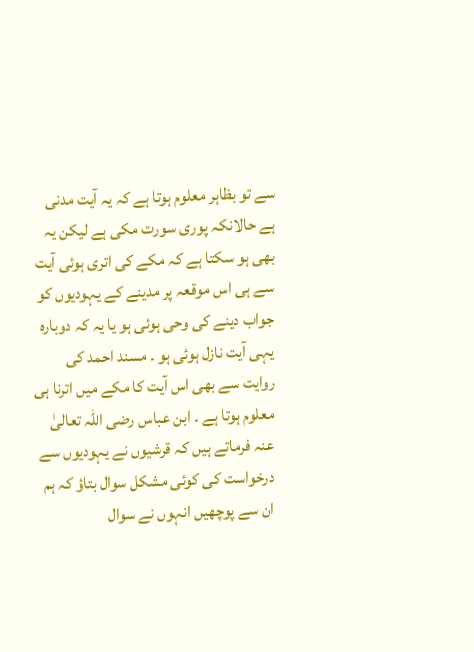سے تو بظاہر معلوم ہوتا ہے کہ یہ آیت مدنی ہے حالانکہ پوری سورت مکی ہے لیکن یہ بھی ہو سکتا ہے کہ مکے کی اتری ہوئی آیت سے ہی اس موقعہ پر مدینے کے یہودیوں کو جواب دینے کی وحی ہوئی ہو یا یہ کہ دوبارہ یہی آیت نازل ہوئی ہو ۔ مسند احمد کی روایت سے بھی اس آیت کا مکے میں اترنا ہی معلوم ہوتا ہے ۔ ابن عباس رضی اللہ تعالیٰ عنہ فرماتے ہیں کہ قرشیوں نے یہودیوں سے درخواست کی کوئی مشکل سوال بتاؤ کہ ہم ان سے پوچھیں انہوں نے سوال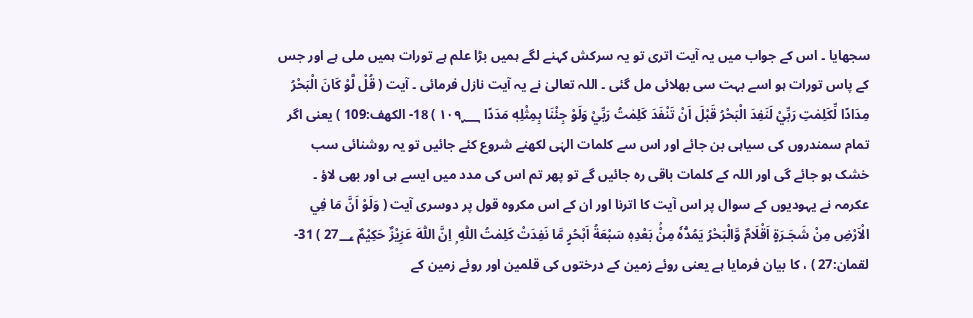سجھایا ۔ اس کے جواب میں یہ آیت اتری تو یہ سرکش کہنے لگے ہمیں بڑا علم ہے تورات ہمیں ملی ہے اور جس کے پاس تورات ہو اسے بہت سی بھلائی مل گئی ۔ اللہ تعالیٰ نے یہ آیت نازل فرمائی ۔ آیت ( قُلْ لَّوْ كَانَ الْبَحْرُ مِدَادًا لِّكَلِمٰتِ رَبِّيْ لَنَفِدَ الْبَحْرُ قَبْلَ اَنْ تَنْفَدَ كَلِمٰتُ رَبِّيْ وَلَوْ جِئْنَا بِمِثْلِهٖ مَدَدًا ١٠٩؁ ) 18- الكهف:109 ) یعنی اگر تمام سمندروں کی سیاہی بن جائے اور اس سے کلمات الہٰی لکھنے شروع کئے جائیں تو یہ روشنائی سب خشک ہو جائے گی اور اللہ کے کلمات باقی رہ جائیں گے تو پھر تم اس کی مدد میں ایسے ہی اور بھی لاؤ ۔ عکرمہ نے یہودیوں کے سوال پر اس آیت کا اترنا اور ان کے اس مکروہ قول پر دوسری آیت ( وَلَوْ اَنَّ مَا فِي الْاَرْضِ مِنْ شَجَـرَةٍ اَقْلَامٌ وَّالْبَحْرُ يَمُدُّهٗ مِنْۢ بَعْدِهٖ سَبْعَةُ اَبْحُرٍ مَّا نَفِدَتْ كَلِمٰتُ اللّٰهِ ۭ اِنَّ اللّٰهَ عَزِيْزٌ حَكِيْمٌ 27؀ ) 31- لقمان:27 ) ، کا بیان فرمایا ہے یعنی روئے زمین کے درختوں کی قلمین اور روئے زمین کے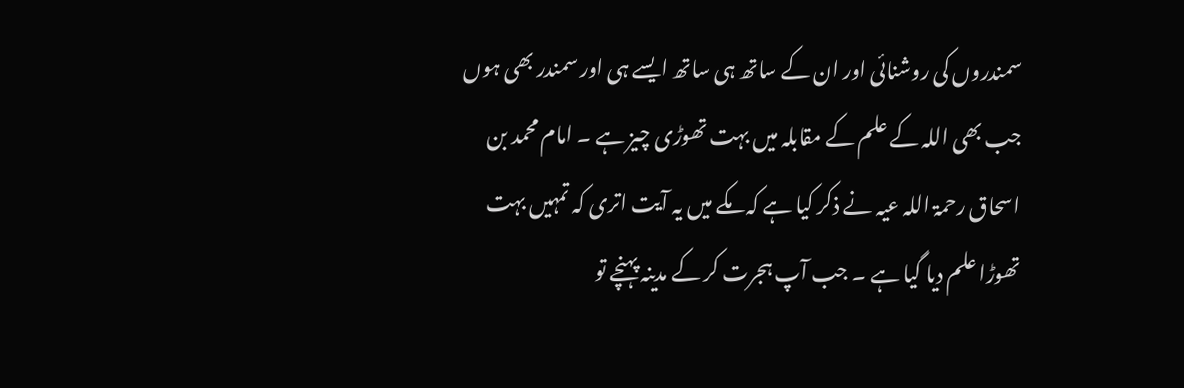سمندروں کی روشنائی اور ان کے ساتھ ہی ساتھ ایسے ہی اور سمندر بھی ہوں جب بھی اللہ کے علم کے مقابلہ میں بہت تھوڑی چیز ہے ۔ امام محمد بن اسحاق رحمۃ اللہ عیہ نے ذکر کیا ہے کہ مکے میں یہ آیت اتری کہ تمہیں بہت تھوڑا علم دیا گیا ہے ۔ جب آپ ہجرت کر کے مدینہ پہنچے تو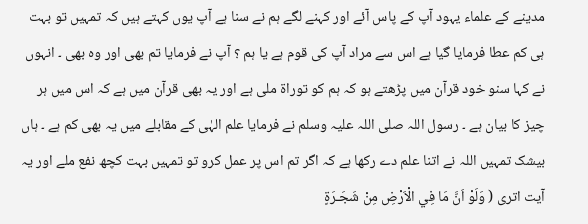مدینے کے علماء یہود آپ کے پاس آئے اور کہنے لگے ہم نے سنا ہے آپ یوں کہتے ہیں کہ تمہیں تو بہت ہی کم عطا فرمایا گیا ہے اس سے مراد آپ کی قوم ہے یا ہم ؟ آپ نے فرمایا تم بھی اور وہ بھی ۔ انہوں نے کہا سنو خود قرآن میں پڑھتے ہو کہ ہم کو توراۃ ملی ہے اور یہ بھی قرآن میں ہے کہ اس میں ہر چیز کا بیان ہے ۔ رسول اللہ صلی اللہ علیہ وسلم نے فرمایا علم الہٰی کے مقابلے میں یہ بھی کم ہے ۔ ہاں بیشک تمہیں اللہ نے اتنا علم دے رکھا ہے کہ اگر تم اس پر عمل کرو تو تمہیں بہت کچھ نفع ملے اور یہ آیت اتری ( وَلَوْ اَنَّ مَا فِي الْاَرْضِ مِنْ شَجَـرَةٍ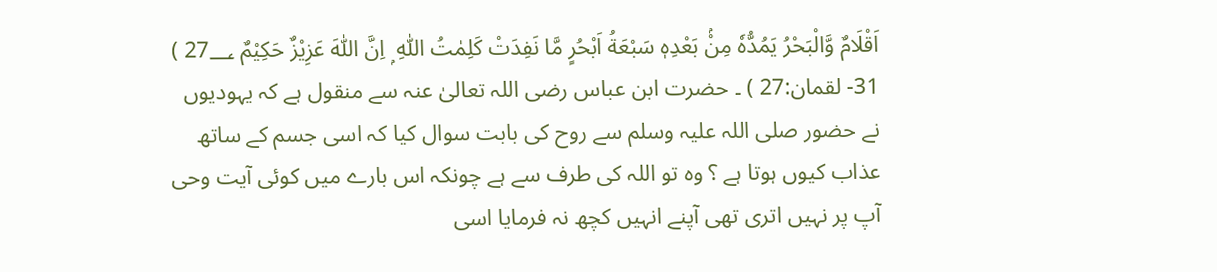اَقْلَامٌ وَّالْبَحْرُ يَمُدُّهٗ مِنْۢ بَعْدِهٖ سَبْعَةُ اَبْحُرٍ مَّا نَفِدَتْ كَلِمٰتُ اللّٰهِ ۭ اِنَّ اللّٰهَ عَزِيْزٌ حَكِيْمٌ 27؀ ) 31- لقمان:27 ) ۔ حضرت ابن عباس رضی اللہ تعالیٰ عنہ سے منقول ہے کہ یہودیوں نے حضور صلی اللہ علیہ وسلم سے روح کی بابت سوال کیا کہ اسی جسم کے ساتھ عذاب کیوں ہوتا ہے ؟ وہ تو اللہ کی طرف سے ہے چونکہ اس بارے میں کوئی آیت وحی آپ پر نہیں اتری تھی آپنے انہیں کچھ نہ فرمایا اسی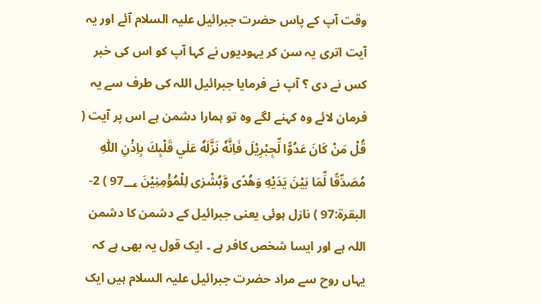وقت آپ کے پاس حضرت جبرائیل علیہ السلام آئے اور یہ آیت اتری یہ سن کر یہودیوں نے کہا آپ کو اس کی خبر کس نے دی ؟ آپ نے فرمایا جبرائیل اللہ کی طرف سے یہ فرمان لائے وہ کہنے لگے وہ تو ہمارا دشمن ہے اس پر آیت ( قُلْ مَنْ كَانَ عَدُوًّا لِّجِبْرِيْلَ فَاِنَّهٗ نَزَّلَهٗ عَلٰي قَلْبِكَ بِاِذْنِ اللّٰهِ مُصَدِّقًا لِّمَا بَيْنَ يَدَيْهِ وَھُدًى وَّبُشْرٰى لِلْمُؤْمِنِيْنَ 97؀ ) 2- البقرة:97 ) نازل ہوئی یعنی جبرائیل کے دشمن کا دشمن اللہ ہے اور ایسا شخص کافر ہے ۔ ایک قول یہ بھی ہے کہ یہاں روح سے مراد حضرت جبرائیل علیہ السلام ہیں ایک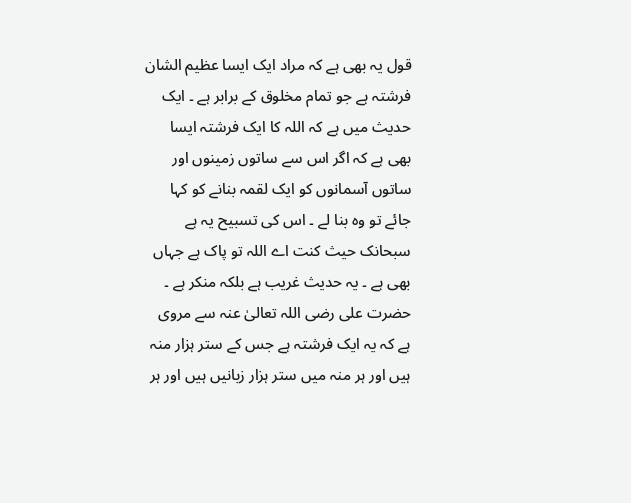قول یہ بھی ہے کہ مراد ایک ایسا عظیم الشان فرشتہ ہے جو تمام مخلوق کے برابر ہے ۔ ایک حدیث میں ہے کہ اللہ کا ایک فرشتہ ایسا بھی ہے کہ اگر اس سے ساتوں زمینوں اور ساتوں آسمانوں کو ایک لقمہ بنانے کو کہا جائے تو وہ بنا لے ۔ اس کی تسبیح یہ ہے سبحانک حیث کنت اے اللہ تو پاک ہے جہاں بھی ہے ۔ یہ حدیث غریب ہے بلکہ منکر ہے ۔ حضرت علی رضی اللہ تعالیٰ عنہ سے مروی ہے کہ یہ ایک فرشتہ ہے جس کے ستر ہزار منہ ہیں اور ہر منہ میں ستر ہزار زبانیں ہیں اور ہر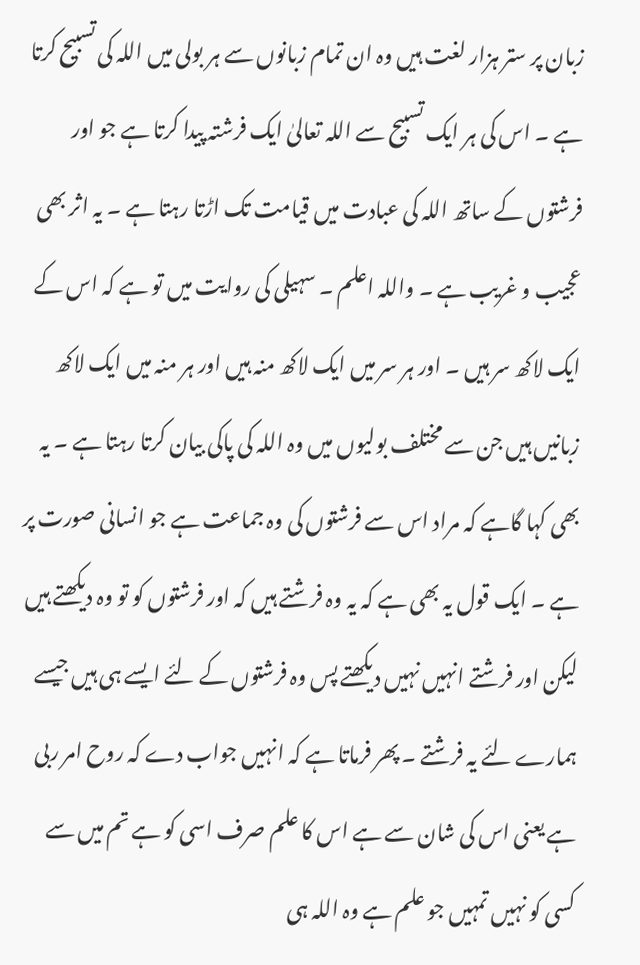زبان پر ستر ہزار لغت ہیں وہ ان تمام زبانوں سے ہر بولی میں اللہ کی تسبیح کرتا ہے ۔ اس کی ہر ایک تسبیح سے اللہ تعالیٰ ایک فرشتہ پیدا کرتا ہے جو اور فرشتوں کے ساتھ اللہ کی عبادت میں قیامت تک اڑتا رہتا ہے ۔ یہ اثر بھی عجیب و غریب ہے ۔ واللہ اعلم ۔ سہیلی کی روایت میں تو ہے کہ اس کے ایک لاکھ سر ہیں ۔ اور ہر سر میں ایک لاکھ منہ ہیں اور ہر منہ میں ایک لاکھ زبانیں ہیں جن سے مختلف بولیوں میں وہ اللہ کی پاکی بیان کرتا رہتا ہے ۔ یہ بھی کہا گاہے کہ مراد اس سے فرشتوں کی وہ جماعت ہے جو انسانی صورت پر ہے ۔ ایک قول یہ بھی ہے کہ یہ وہ فرشتے ہیں کہ اور فرشتوں کو تو وہ دیکھتے ہیں لیکن اور فرشتے انہیں نہیں دیکھتے پس وہ فرشتوں کے لئے ایسے ہی ہیں جیسے ہمارے لئے یہ فرشتے ۔ پھر فرماتا ہے کہ انہیں جواب دے کہ روح امر ربی ہے یعنی اس کی شان سے ہے اس کا علم صرف اسی کو ہے تم میں سے کسی کو نہیں تمہیں جو علم ہے وہ اللہ ہی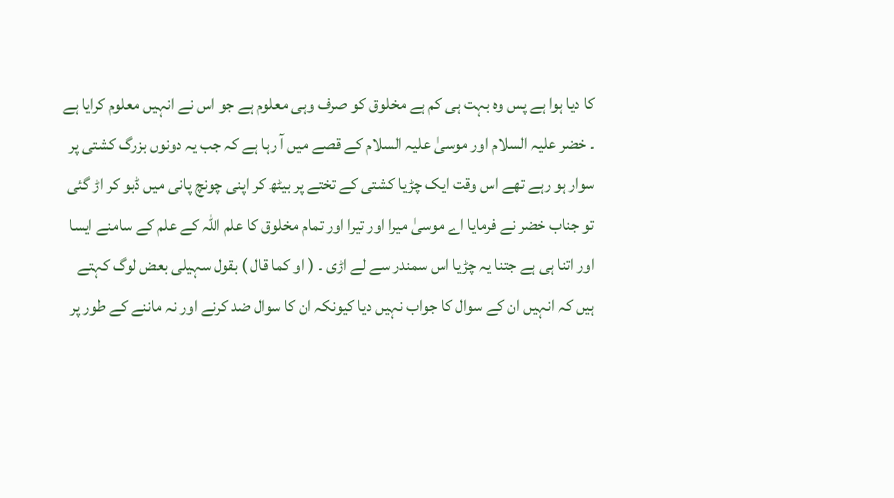کا دیا ہوا ہے پس وہ بہت ہی کم ہے مخلوق کو صرف وہی معلوم ہے جو اس نے انہیں معلوم کرایا ہے ۔ خضر علیہ السلام اور موسیٰ علیہ السلام کے قصے میں آ رہا ہے کہ جب یہ دونوں بزرگ کشتی پر سوار ہو رہے تھے اس وقت ایک چڑیا کشتی کے تختے پر بیٹھ کر اپنی چونچ پانی میں ڈبو کر اڑ گئی تو جناب خضر نے فرمایا اے موسیٰ میرا اور تیرا اور تمام مخلوق کا علم اللہ کے علم کے سامنے ایسا اور اتنا ہی ہے جتنا یہ چڑیا اس سمندر سے لے اڑی ۔ ( او کما قال ) بقول سہیلی بعض لوگ کہتے ہیں کہ انہیں ان کے سوال کا جواب نہیں دیا کیونکہ ان کا سوال ضد کرنے اور نہ ماننے کے طور پر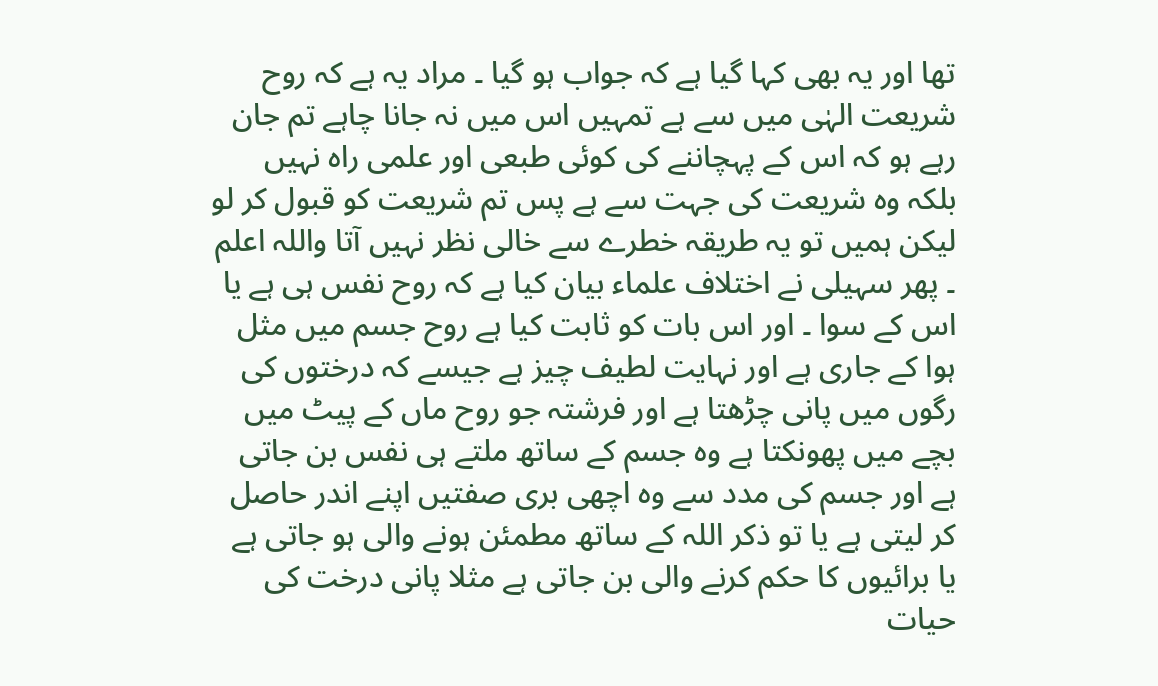تھا اور یہ بھی کہا گیا ہے کہ جواب ہو گیا ۔ مراد یہ ہے کہ روح شریعت الہٰی میں سے ہے تمہیں اس میں نہ جانا چاہے تم جان رہے ہو کہ اس کے پہچاننے کی کوئی طبعی اور علمی راہ نہیں بلکہ وہ شریعت کی جہت سے ہے پس تم شریعت کو قبول کر لو لیکن ہمیں تو یہ طریقہ خطرے سے خالی نظر نہیں آتا واللہ اعلم ۔ پھر سہیلی نے اختلاف علماء بیان کیا ہے کہ روح نفس ہی ہے یا اس کے سوا ۔ اور اس بات کو ثابت کیا ہے روح جسم میں مثل ہوا کے جاری ہے اور نہایت لطیف چیز ہے جیسے کہ درختوں کی رگوں میں پانی چڑھتا ہے اور فرشتہ جو روح ماں کے پیٹ میں بچے میں پھونکتا ہے وہ جسم کے ساتھ ملتے ہی نفس بن جاتی ہے اور جسم کی مدد سے وہ اچھی بری صفتیں اپنے اندر حاصل کر لیتی ہے یا تو ذکر اللہ کے ساتھ مطمئن ہونے والی ہو جاتی ہے یا برائیوں کا حکم کرنے والی بن جاتی ہے مثلا پانی درخت کی حیات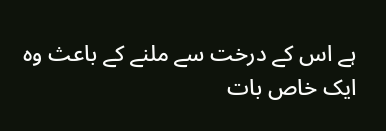ہے اس کے درخت سے ملنے کے باعث وہ ایک خاص بات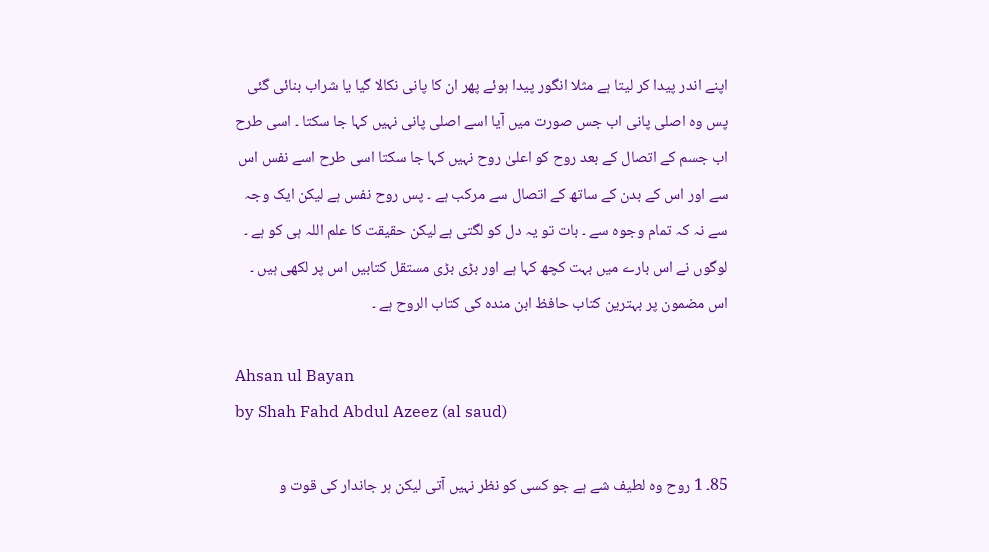اپنے اندر پیدا کر لیتا ہے مثلا انگور پیدا ہوئے پھر ان کا پانی نکالا گیا یا شراب بنائی گئی پس وہ اصلی پانی اب جس صورت میں آیا اسے اصلی پانی نہیں کہا جا سکتا ۔ اسی طرح اب جسم کے اتصال کے بعد روح کو اعلیٰ روح نہیں کہا جا سکتا اسی طرح اسے نفس اس سے اور اس کے بدن کے ساتھ کے اتصال سے مرکب ہے ۔ پس روح نفس ہے لیکن ایک وجہ سے نہ کہ تمام وجوہ سے ۔ بات تو یہ دل کو لگتی ہے لیکن حقیقت کا علم اللہ ہی کو ہے ۔ لوگوں نے اس بارے میں بہت کچھ کہا ہے اور بڑی بڑی مستقل کتابیں اس پر لکھی ہیں ۔ اس مضمون پر بہترین کتاب حافظ ابن مندہ کی کتاب الروح ہے ۔

Ahsan ul Bayan
by Shah Fahd Abdul Azeez (al saud)

85۔ 1 روح وہ لطیف شے ہے جو کسی کو نظر نہیں آتی لیکن ہر جاندار کی قوت و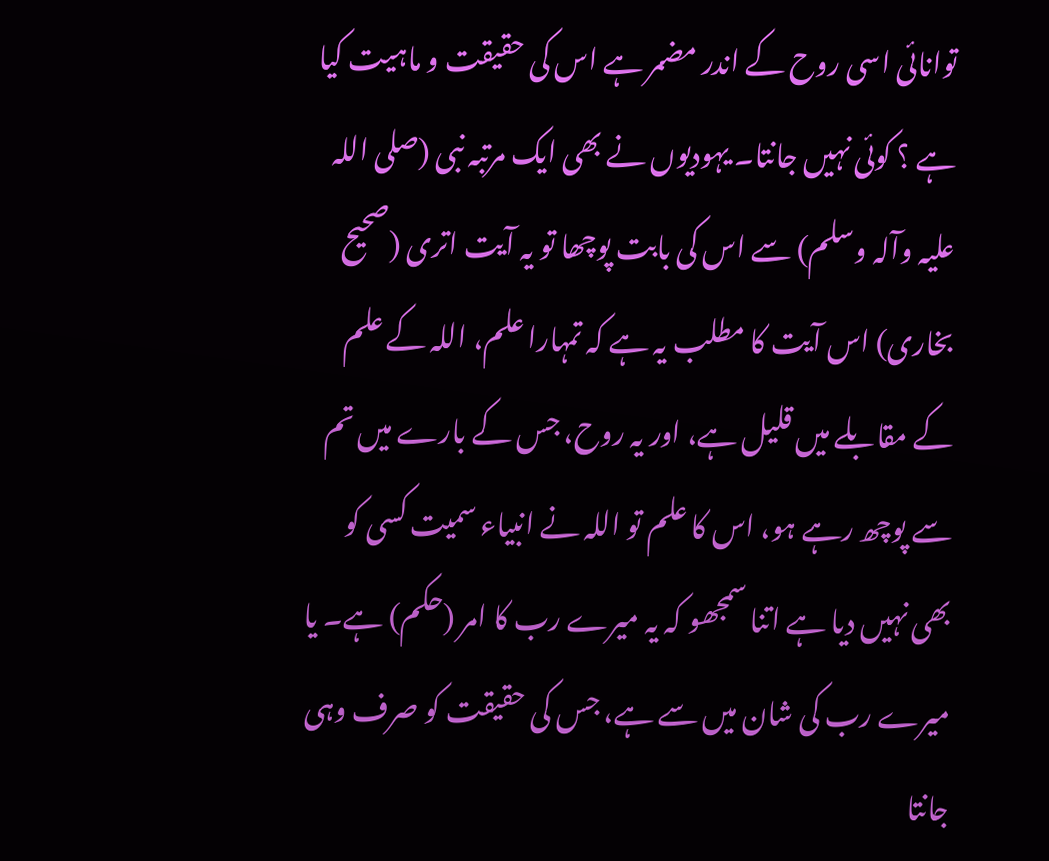توانائی اسی روح کے اندر مضمر ہے اس کی حقیقت و ماہیت کیا ہے ؟ کوئی نہیں جانتا۔ یہودیوں نے بھی ایک مرتبہ نبی (صلی اللہ علیہ وآلہ وسلم) سے اس کی بابت پوچھا تو یہ آیت اتری (صحیح بخاری) اس آیت کا مطلب یہ ہے کہ تمہارا علم، اللہ کے علم کے مقابلے میں قلیل ہے، اور یہ روح، جس کے بارے میں تم سے پوچھ رہے ہو، اس کا علم تو اللہ نے انبیاء سمیت کسی کو بھی نہیں دیا ہے اتنا سمجھو کہ یہ میرے رب کا امر (حکم) ہے۔ یا میرے رب کی شان میں سے ہے، جس کی حقیقت کو صرف وہی جانتا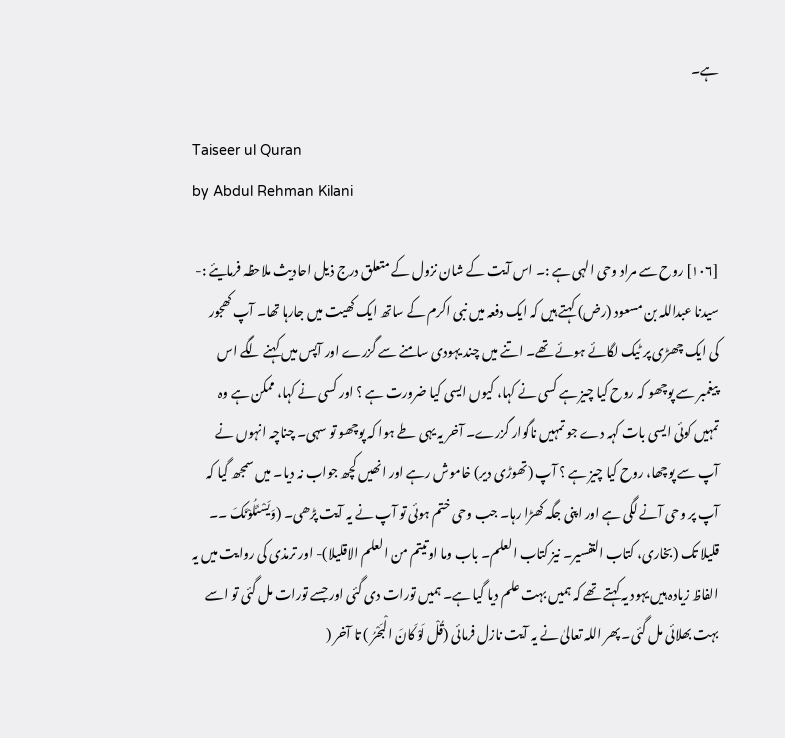ہے۔

Taiseer ul Quran
by Abdul Rehman Kilani

[١٠٦] روح سے مراد وحی الہی ہے :۔ اس آیت کے شان نزول کے متعلق درج ذیل احادیث ملاحظہ فرمایئے :- سیدنا عبداللہ بن مسعود (رض) کہتے ہیں کہ ایک دفعہ میں نبی اکرم کے ساتھ ایک کھیت میں جارہا تھا۔ آپ کھجور کی ایک چھڑی پر ٹیک لگائے ہوئے تھے۔ اتنے میں چند یہودی سامنے سے گزرے اور آپس میں کہنے لگے اس پیغمبر سے پوچھو کہ روح کیا چیز ہے کسی نے کہا، کیوں ایسی کیا ضرورت ہے ؟ اور کسی نے کہا، ممکن ہے وہ تمہیں کوئی ایسی بات کہہ دے جو تمہیں ناگوار گزرے۔ آخر یہ یہی طے ہوا کہ پوچھو تو سہی۔ چناچہ انہوں نے آپ سے پوچھا، روح کیا چیز ہے ؟ آپ (تھوڑی دیر) خاموش رہے اور انھیں کچھ جواب نہ دیا۔ میں سمجھ گیا کہ آپ پر وحی آنے لگی ہے اور اپنی جگہ کھڑا رہا۔ جب وحی ختم ہوئی تو آپ نے یہ آیت پڑھی۔ (وَیَسْئَلُوْنَکَ ۔۔ قلیلا تک (بخاری، کتاب التفسیر۔ نیز کتاب العلم۔ باب وما اوتیتم من العلم الاقلیلا)- اور ترمذی کی روایت میں یہ الفاظ زیادہ ہیں یہود یہ کہتے تھے کہ ہمیں بہت علم دیا گیا ہے۔ ہمیں تورات دی گئی اور جسے تورات مل گئی تو اسے بہت بھلائی مل گئی۔ پھر اللہ تعالیٰ نے یہ آیت نازل فرمائی (قُلْ لَوْ کَانَ الْبَحْرُ ) تا آخر (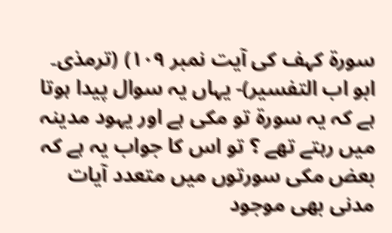سورة کہف کی آیت نمبر ١٠٩) (ترمذی۔ ابو اب التفسیر)- یہاں یہ سوال پیدا ہوتا ہے کہ یہ سورة تو مکی ہے اور یہود مدینہ میں رہتے تھے ؟ تو اس کا جواب یہ ہے کہ بعض مکی سورتوں میں متعدد آیات مدنی بھی موجود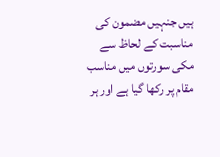ہیں جنہیں مضمون کی مناسبت کے لحاظ سے مکی سورتوں میں مناسب مقام پر رکھا گیا ہے اور ہر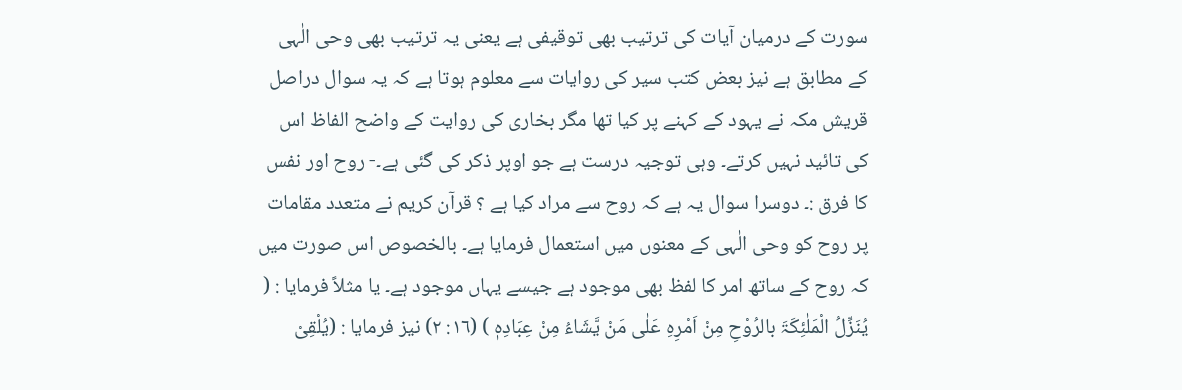سورت کے درمیان آیات کی ترتیب بھی توقیفی ہے یعنی یہ ترتیب بھی وحی الٰہی کے مطابق ہے نیز بعض کتب سیر کی روایات سے معلوم ہوتا ہے کہ یہ سوال دراصل قریش مکہ نے یہود کے کہنے پر کیا تھا مگر بخاری کی روایت کے واضح الفاظ اس کی تائید نہیں کرتے۔ وہی توجیہ درست ہے جو اوپر ذکر کی گئی ہے۔- روح اور نفس کا فرق :۔ دوسرا سوال یہ ہے کہ روح سے مراد کیا ہے ؟ قرآن کریم نے متعدد مقامات پر روح کو وحی الٰہی کے معنوں میں استعمال فرمایا ہے۔ بالخصوص اس صورت میں کہ روح کے ساتھ امر کا لفظ بھی موجود ہے جیسے یہاں موجود ہے۔ یا مثلاً فرمایا : ( یُنَزِّلُ الْمَلٰئِکَۃَ بالرُوْحِ مِنْ اَمْرِہِ عَلٰی مَنْ یَّشَاءُ مِنْ عِبَادِہٖ ) (١٦: ٢) نیز فرمایا : (یُلْقِیْ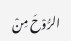الرُّوْحَ مِنْ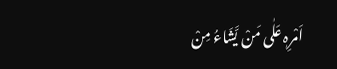اَمْرِہٖ عَلٰی مَنْ یَّشَاءُ مِنْ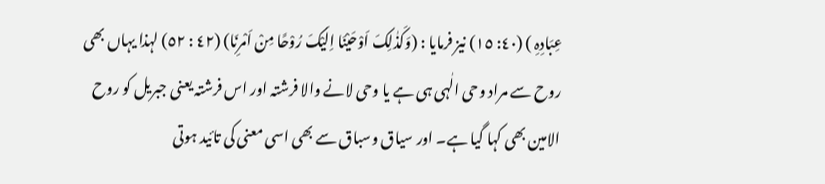عِبَادِہِ ) (٤٠: ١٥) نیز فرمایا : (وَکَذٰلِکَ اَوْحَیْنَا اِلَیْکَ رُوْحًا مِنْ اَمْرِنَا) (٤٢ : ٥٢) لہذا یہاں بھی روح سے مراد وحی الٰہی ہی ہے یا وحی لانے والا فرشتہ اور اس فرشتہ یعنی جبریل کو روح الامین بھی کہا گیا ہے۔ اور سیاق وسباق سے بھی اسی معنی کی تائید ہوتی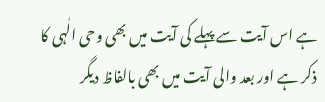ہے اس آیت سے پہلے کی آیت میں بھی وحی الٰہی کا ذکر ہے اور بعد والی آیت میں بھی بالفاظ دیگر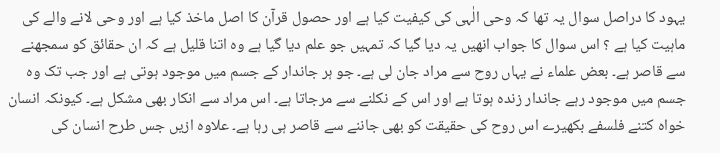یہود کا دراصل سوال یہ تھا کہ وحی الٰہی کی کیفیت کیا ہے اور حصول قرآن کا اصل ماخذ کیا ہے اور وحی لانے والے کی ماہیت کیا ہے ؟ اس سوال کا جواب انھیں یہ دیا گیا کہ تمہیں جو علم دیا گیا ہے وہ اتنا قلیل ہے کہ ان حقائق کو سمجھنے سے قاصر ہے۔ بعض علماء نے یہاں روح سے مراد جان لی ہے۔ جو ہر جاندار کے جسم میں موجود ہوتی ہے اور جب تک وہ جسم میں موجود رہے جاندار زندہ ہوتا ہے اور اس کے نکلنے سے مرجاتا ہے۔ اس مراد سے انکار بھی مشکل ہے۔ کیونکہ انسان خواہ کتنے فلسفے بکھیرے اس روح کی حقیقت کو بھی جاننے سے قاصر ہی رہا ہے۔ علاوہ ازیں جس طرح انسان کی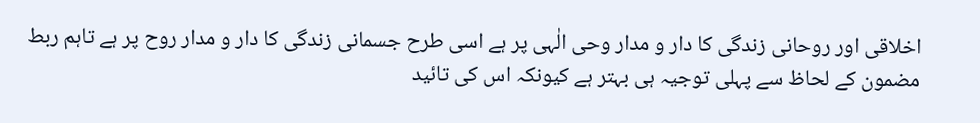اخلاقی اور روحانی زندگی کا دار و مدار وحی الٰہی پر ہے اسی طرح جسمانی زندگی کا دار و مدار روح پر ہے تاہم ربط مضمون کے لحاظ سے پہلی توجیہ ہی بہتر ہے کیونکہ اس کی تائید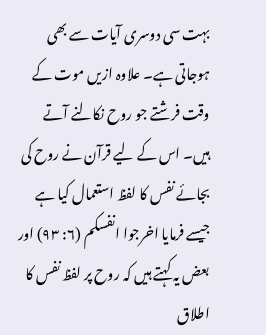بہت سی دوسری آیات سے بھی ہوجاتی ہے۔ علاوہ ازیں موت کے وقت فرشتے جو روح نکالنے آتے ہیں۔ اس کے لیے قرآن نے روح کی بجائے نفس کا لفظ استعمال کیا ہے جیسے فرمایا اخرجوا انفسکم (٦: ٩٣) اور بعض یہ کہتے ہیں کہ روح پر لفظ نفس کا اطلاق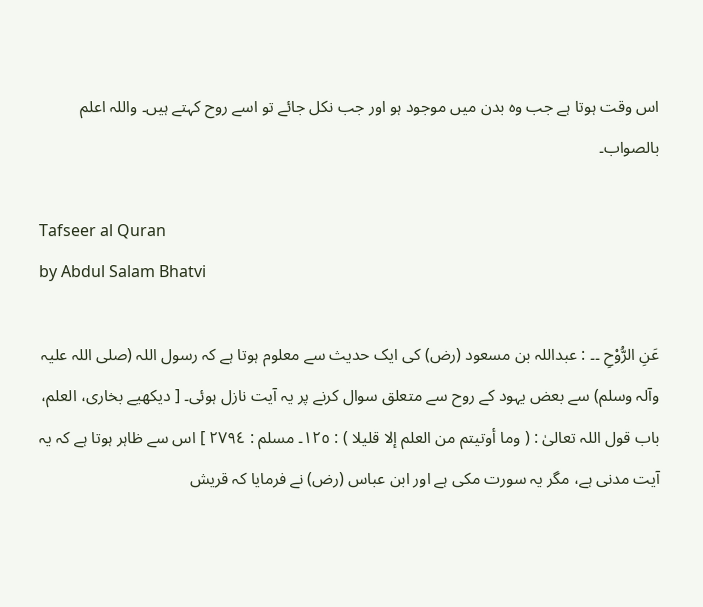اس وقت ہوتا ہے جب وہ بدن میں موجود ہو اور جب نکل جائے تو اسے روح کہتے ہیں۔ واللہ اعلم بالصواب۔

Tafseer al Quran
by Abdul Salam Bhatvi

عَنِ الرُّوْحِ ۔۔ : عبداللہ بن مسعود (رض) کی ایک حدیث سے معلوم ہوتا ہے کہ رسول اللہ (صلی اللہ علیہ وآلہ وسلم) سے بعض یہود کے روح سے متعلق سوال کرنے پر یہ آیت نازل ہوئی۔ [ دیکھیے بخاری، العلم، باب قول اللہ تعالیٰ : ( وما أوتیتم من العلم إلا قلیلا ) : ١٢٥۔ مسلم : ٢٧٩٤ ] اس سے ظاہر ہوتا ہے کہ یہ آیت مدنی ہے، مگر یہ سورت مکی ہے اور ابن عباس (رض) نے فرمایا کہ قریش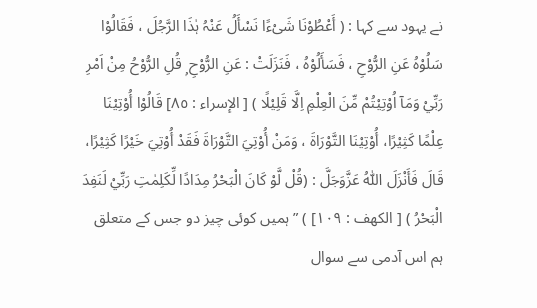نے یہود سے کہا : ( أَعْطُوْنَا شَیْءًا نَسْأَلُ عَنْہُ ہٰذَا الرَّجُلَ ، فَقَالُوْا سَلُوْہُ عَنِ الرُّوْحِ ، فَسَأَلُوْہُ ، فَنَزَلَتْ : عَنِ الرُّوْحِ ۭ قُلِ الرُّوْحُ مِنْ اَمْرِ رَبِّيْ وَمَآ اُوْتِيْتُمْ مِّنَ الْعِلْمِ اِلَّا قَلِيْلًا ) [ الإسراء : ٨٥] قَالُوْا أُوْتِیْنَا عِلْمًا کَثِیْرًا، أُوْتِیْنَا التَّوْرَاۃَ ، وَمَنْ أُوْتِيَ التَّوْرَاۃَ فَقَدْ أُوْتِيَ خَیْرًا کَثِیْرًا، قَالَ فَأَنْزَلَ اللّٰہُ عَزَّوَجَلَّ : (قُلْ لَّوْ كَانَ الْبَحْرُ مِدَادًا لِّكَلِمٰتِ رَبِّيْ لَنَفِدَ الْبَحْرُ ) [ الکھف : ١٠٩] ) ” ہمیں کوئی چیز دو جس کے متعلق ہم اس آدمی سے سوال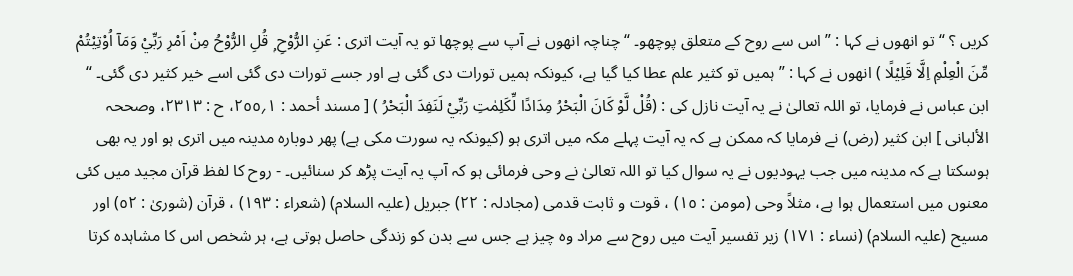کریں ؟ “ تو انھوں نے کہا : ” اس سے روح کے متعلق پوچھو۔ “ چناچہ انھوں نے آپ سے پوچھا تو یہ آیت اتری : عَنِ الرُّوْحِ ۭ قُلِ الرُّوْحُ مِنْ اَمْرِ رَبِّيْ وَمَآ اُوْتِيْتُمْ مِّنَ الْعِلْمِ اِلَّا قَلِيْلًا ) انھوں نے کہا : ” ہمیں تو کثیر علم عطا کیا گیا ہے، کیونکہ ہمیں تورات دی گئی ہے اور جسے تورات دی گئی اسے خیر کثیر دی گئی۔ “ ابن عباس نے فرمایا، تو اللہ تعالیٰ نے یہ آیت نازل کی : (قُلْ لَّوْ كَانَ الْبَحْرُ مِدَادًا لِّكَلِمٰتِ رَبِّيْ لَنَفِدَ الْبَحْرُ ) [ مسند أحمد : ١؍٢٥٥، ح : ٢٣١٣، وصححہ الألبانی ] ابن کثیر (رض) نے فرمایا کہ ممکن ہے کہ یہ آیت پہلے مکہ میں اتری ہو (کیونکہ یہ سورت مکی ہے) پھر دوبارہ مدینہ میں اتری ہو اور یہ بھی ہوسکتا ہے کہ مدینہ میں جب یہودیوں نے یہ سوال کیا تو اللہ تعالیٰ نے وحی فرمائی ہو کہ آپ یہ آیت پڑھ کر سنائیں۔ - روح کا لفظ قرآن مجید میں کئی معنوں میں استعمال ہوا ہے، مثلاً وحی (مومن : ١٥) ، قوت و ثابت قدمی (مجادلہ : ٢٢) جبریل (علیہ السلام) (شعراء : ١٩٣) ، قرآن (شوریٰ : ٥٢) اور مسیح (علیہ السلام) (نساء : ١٧١) زیر تفسیر آیت میں روح سے مراد وہ چیز ہے جس سے بدن کو زندگی حاصل ہوتی ہے، ہر شخص اس کا مشاہدہ کرتا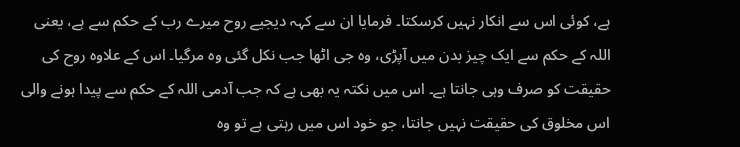ہے، کوئی اس سے انکار نہیں کرسکتا۔ فرمایا ان سے کہہ دیجیے روح میرے رب کے حکم سے ہے، یعنی اللہ کے حکم سے ایک چیز بدن میں آپڑی، وہ جی اٹھا جب نکل گئی وہ مرگیا۔ اس کے علاوہ روح کی حقیقت کو صرف وہی جانتا ہے۔ اس میں نکتہ یہ بھی ہے کہ جب آدمی اللہ کے حکم سے پیدا ہونے والی اس مخلوق کی حقیقت نہیں جانتا، جو خود اس میں رہتی ہے تو وہ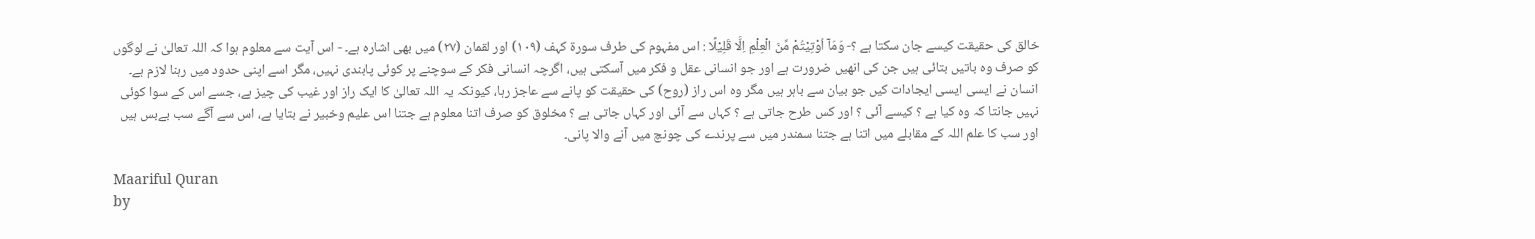خالق کی حقیقت کیسے جان سکتا ہے ؟- وَمَآ اُوْتِيْتُمْ مِّنَ الْعِلْمِ اِلَّا قَلِيْلًا : اس مفہوم کی طرف سورة کہف (١٠٩) اور لقمان (٢٧) میں بھی اشارہ ہے۔ - اس آیت سے معلوم ہوا کہ اللہ تعالیٰ نے لوگوں کو صرف وہ باتیں بتائی ہیں جن کی انھیں ضرورت ہے اور جو انسانی عقل و فکر میں آسکتی ہیں، اگرچہ انسانی فکر کے سوچنے پر کوئی پابندی نہیں، مگر اسے اپنی حدود میں رہنا لازم ہے۔ انسان نے ایسی ایسی ایجادات کیں جو بیان سے باہر ہیں مگر وہ اس راز (روح) کی حقیقت کو پانے سے عاجز رہا، کیونکہ یہ اللہ تعالیٰ کا ایک راز اور غیب کی چیز ہے، جسے اس کے سوا کوئی نہیں جانتا کہ وہ کیا ہے ؟ کیسے آئی ؟ اور کس طرح جاتی ہے ؟ کہاں سے آئی اور کہاں جاتی ہے ؟ مخلوق کو صرف اتنا معلوم ہے جتنا اس علیم وخبیر نے بتایا ہے، اس سے آگے سب بےبس ہیں اور سب کا علم اللہ کے مقابلے میں اتنا ہے جتنا سمندر میں سے پرندے کی چونچ میں آنے والا پانی۔

Maariful Quran
by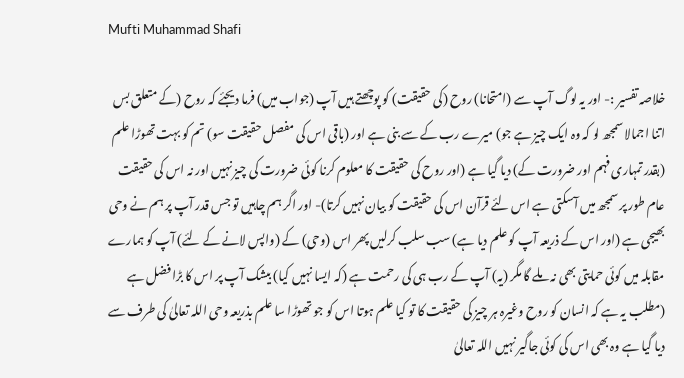Mufti Muhammad Shafi

خلاصہ تفسیر :- اور یہ لوگ آپ سے (امتحانا) روح (کی حقیقت) کو پوچھتے ہیں آپ (جواب میں) فرما دیجئے کہ روح (کے متعلق بس اتنا اجمالا سمجھ لو کہ وہ ایک چیز ہے جو) میرے رب کے سے بنی ہے اور (باقی اس کی مفصل حقیقت سو) تم کو بہت تھوڑا علم (بقدر تمہاری فہم اور ضرورت کے) دیا گیا ہے (اور روح کی حقیقت کا معلوم کرنا کوئی ضرورت کی چیز نہیں اور نہ اس کی حقیقت عام طور پر سمجھ میں آسکتی ہے اس لئے قرآن اس کی حقیقت کو بیان نہیں کرتا)- اور اگر ہم چاہیں تو جس قدر آپ پر ہم نے وحی بھیجی ہے (اور اس کے ذریعہ آپ کو علم دیا ہے) سب سلب کرلیں پھر اس (وحی) کے (واپس لانے کے لئے) آپ کو ہمارے مقابلہ میں کوئی حمایتی بھی نہ ملے گا مگر (یہ) آپ کے رب ہی کی رحمت ہے (کہ ایسا نہیں کیا) بیشک آپ پر اس کا بڑا فضل ہے (مطلب یہ ہے کہ انسان کو روح وغیرہ ہر چیز کی حقیقت کا تو کیا علم ہوتا اس کو جو تھوڑا سا علم بذریعہ وحی اللہ تعالیٰ کی طرف سے دیا گیا ہے وہ بھی اس کی کوئی جاگیر نہیں اللہ تعالیٰ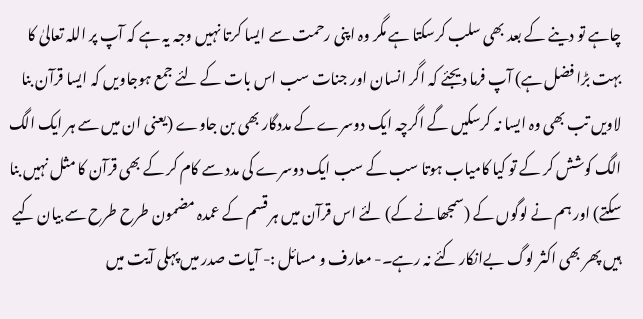چاہے تو دینے کے بعد بھی سلب کرسکتا ہے مگر وہ اپنی رحمت سے ایسا کرتا نہیں وجہ یہ ہے کہ آپ پر اللہ تعالیٰ کا بہت بڑا فضل ہے) آپ فرما دیجئے کہ اگر انسان اور جنات سب اس بات کے لئے جمع ہوجاویں کہ ایسا قرآن بنا لاویں تب بھی وہ ایسا نہ کرسکیں گے اگرچہ ایک دوسرے کے مددگار بھی بن جاوے (یعنی ان میں سے ہر ایک الگ الگ کوشش کر کے تو کیا کامیاب ہوتا سب کے سب ایک دوسرے کی مدد سے کام کر کے بھی قرآن کا مثل نہیں بنا سکتے) اور ہم نے لوگوں کے (سمجھانے کے) لئے اس قرآن میں ہر قسم کے عمدہ مضمون طرح طرح سے بیان کیے ہیں پھر بھی اکثر لوگ بےانکار کئے نہ رہے۔- معارف و مسائل :- آیات صدر میں پہلی آیت میں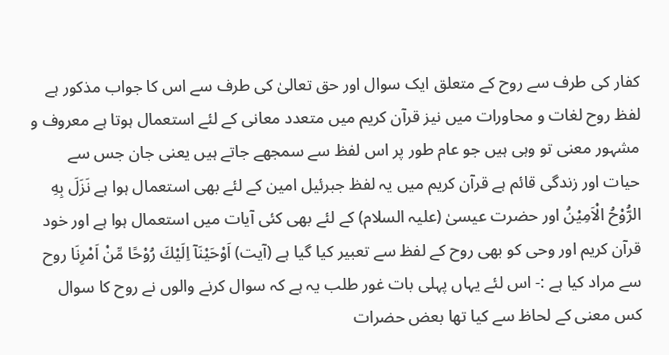کفار کی طرف سے روح کے متعلق ایک سوال اور حق تعالیٰ کی طرف سے اس کا جواب مذکور ہے لفظ روح لغات و محاورات میں نیز قرآن کریم میں متعدد معانی کے لئے استعمال ہوتا ہے معروف و مشہور معنی تو وہی ہیں جو عام طور پر اس لفظ سے سمجھے جاتے ہیں یعنی جان جس سے حیات اور زندگی قائم ہے قرآن کریم میں یہ لفظ جبرئیل امین کے لئے بھی استعمال ہوا ہے نَزَلَ بِهِ الرُّوْحُ الْاَمِيْنُ اور حضرت عیسیٰ (علیہ السلام) کے لئے بھی کئی آیات میں استعمال ہوا ہے اور خود قرآن کریم اور وحی کو بھی روح کے لفظ سے تعبیر کیا گیا ہے (آیت) اَوْحَيْنَآ اِلَيْكَ رُوْحًا مِّنْ اَمْرِنَا روح سے مراد کیا ہے :- اس لئے یہاں پہلی بات غور طلب یہ ہے کہ سوال کرنے والوں نے روح کا سوال کس معنی کے لحاظ سے کیا تھا بعض حضرات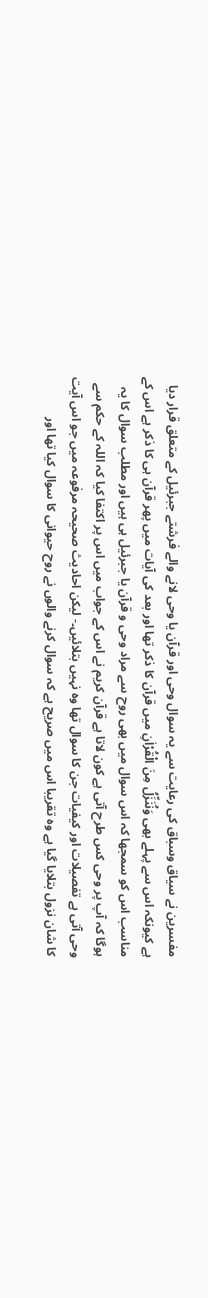مفسرین نے سیاق وسباق کی رعایت سے یہ سوال وحی اور قرآن یا وحی لانے والے فرشتے جبرئیل کے متعلق قرار دیا ہے کیونکہ اس سے پہلے بھی وَنُنَزِّلُ مِنَ الْقُرْاٰنِ میں قرآن کا ذکر تھا اور بعد کی آیات میں پھر قرآن ہی کا ذکر ہے اس کے مناسب اس کو سمجھا کہ اس سوال میں بھی روح سے مراد وحی و قرآن یا جبرئیل ہی ہیں اور مطلب سوال کا یہ ہوگا کہ آپ پر وحی کس طرح آتی ہے کون لاتا ہے قرآن کریم نے اس کے جواب میں اس پر اکتفا کیا کہ اللہ کے حکم سے وحی آتی ہے تفصیلات اور کیفیات جن کا سوال تھا وہ نہیں بتلائیں۔- لیکن احادیث صحیحہ مرفوعہ میں جو اس آیت کا شان نزول بتلایا گیا ہے وہ تقریبا اس میں صریح ہے کہ سوال کرنے والوں نے روح حیوانی کا سوال کیا تھا اور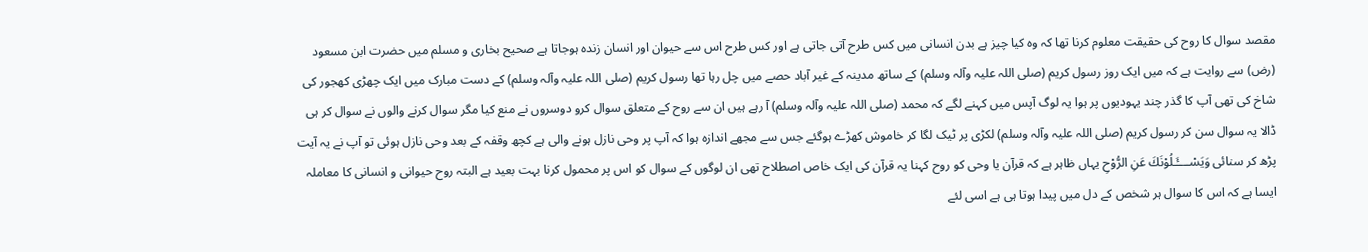مقصد سوال کا روح کی حقیقت معلوم کرنا تھا کہ وہ کیا چیز ہے بدن انسانی میں کس طرح آتی جاتی ہے اور کس طرح اس سے حیوان اور انسان زندہ ہوجاتا ہے صحیح بخاری و مسلم میں حضرت ابن مسعود (رض) سے روایت ہے کہ میں ایک روز رسول کریم (صلی اللہ علیہ وآلہ وسلم) کے ساتھ مدینہ کے غیر آباد حصے میں چل رہا تھا رسول کریم (صلی اللہ علیہ وآلہ وسلم) کے دست مبارک میں ایک چھڑی کھجور کی شاخ کی تھی آپ کا گذر چند یہودیوں پر ہوا یہ لوگ آپس میں کہنے لگے کہ محمد (صلی اللہ علیہ وآلہ وسلم) آ رہے ہیں ان سے روح کے متعلق سوال کرو دوسروں نے منع کیا مگر سوال کرنے والوں نے سوال کر ہی ڈالا یہ سوال سن کر رسول کریم (صلی اللہ علیہ وآلہ وسلم) لکڑی پر ٹیک لگا کر خاموش کھڑے ہوگئے جس سے مجھے اندازہ ہوا کہ آپ پر وحی نازل ہونے والی ہے کچھ وقفہ کے بعد وحی نازل ہوئی تو آپ نے یہ آیت پڑھ کر سنائی وَيَسْــــَٔـلُوْنَكَ عَنِ الرُّوْحِ یہاں ظاہر ہے کہ قرآن یا وحی کو روح کہنا یہ قرآن کی ایک خاص اصطلاح تھی ان لوگوں کے سوال کو اس پر محمول کرنا بہت بعید ہے البتہ روح حیوانی و انسانی کا معاملہ ایسا ہے کہ اس کا سوال ہر شخص کے دل میں پیدا ہوتا ہی ہے اسی لئے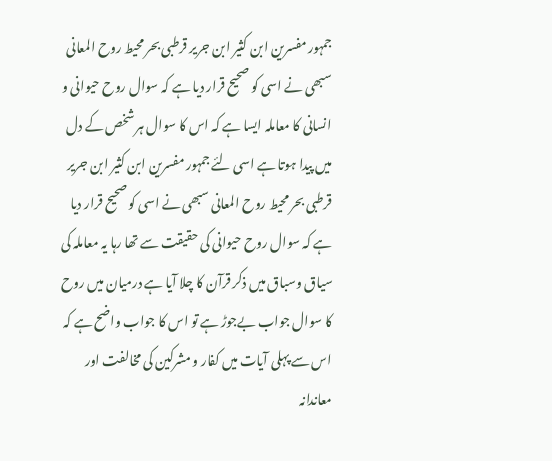جمہور مفسرین ابن کثیر ابن جریر قرطبی بحر محیط روح المعانی سبھی نے اسی کو صحیح قرار دیا ہے کہ سوال روح حیوانی و انسانی کا معاملہ ایسا ہے کہ اس کا سوال ہر شخص کے دل میں پیدا ہوتا ہے اسی لئے جمہور مفسرین ابن کثیر ابن جریر قرطبی بحر محیط روح المعانی سبھی نے اسی کو صحیح قرار دیا ہے کہ سوال روح حیوانی کی حقیقت سے تھا رہا یہ معاملہ کی سیاق وسباق میں ذکر قرآن کا چلا آیا ہے درمیان میں روح کا سوال جواب بےجوڑ ہے تو اس کا جواب واضح ہے کہ اس سے پہلی آیات میں کفار و مشرکین کی مخالفت اور معاندانہ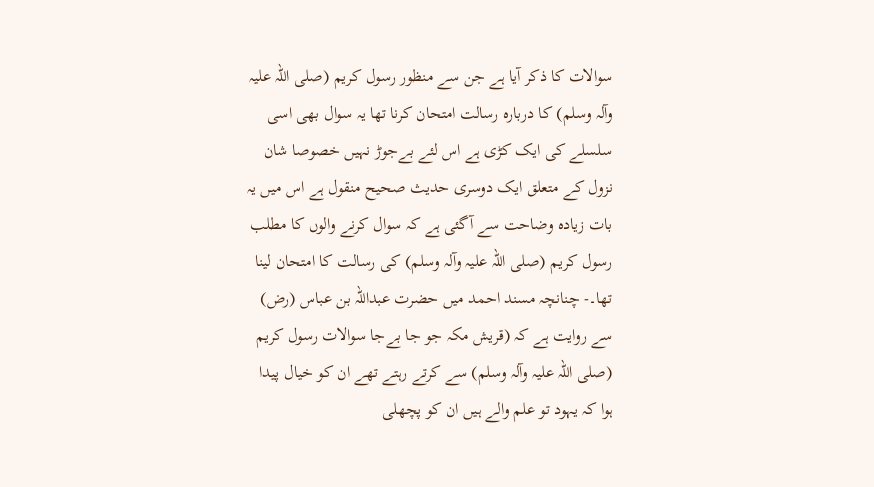سوالات کا ذکر آیا ہے جن سے منظور رسول کریم (صلی اللہ علیہ وآلہ وسلم) کا دربارہ رسالت امتحان کرنا تھا یہ سوال بھی اسی سلسلے کی ایک کڑی ہے اس لئے بےجوڑ نہیں خصوصا شان نزول کے متعلق ایک دوسری حدیث صحیح منقول ہے اس میں یہ بات زیادہ وضاحت سے آگئی ہے کہ سوال کرنے والوں کا مطلب رسول کریم (صلی اللہ علیہ وآلہ وسلم) کی رسالت کا امتحان لینا تھا۔- چنانچہ مسند احمد میں حضرت عبداللہ بن عباس (رض) سے روایت ہے کہ (قریش مکہ جو جا بےجا سوالات رسول کریم (صلی اللہ علیہ وآلہ وسلم) سے کرتے رہتے تھے ان کو خیال پیدا ہوا کہ یہود تو علم والے ہیں ان کو پچھلی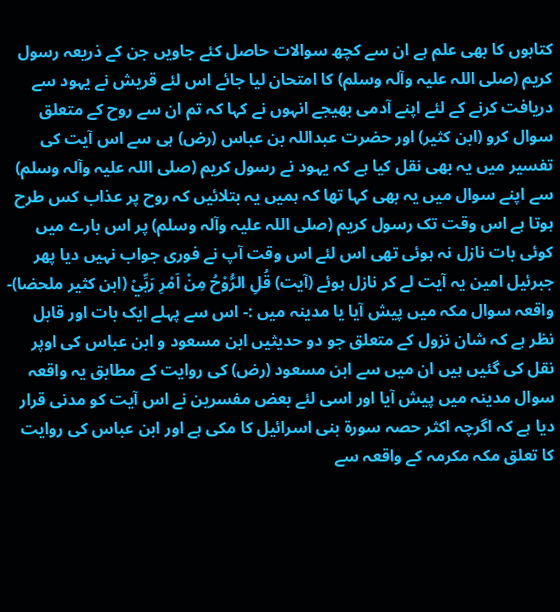کتابوں کا بھی علم ہے ان سے کچھ سوالات حاصل کئے جاویں جن کے ذریعہ رسول کریم (صلی اللہ علیہ وآلہ وسلم) کا امتحان لیا جائے اس لئے قریش نے یہود سے دریافت کرنے کے لئے اپنے آدمی بھیجے انہوں نے کہا کہ تم ان سے روح کے متعلق سوال کرو (ابن کثیر) اور حضرت عبداللہ بن عباس (رض) ہی سے اس آیت کی تفسیر میں یہ بھی نقل کیا ہے کہ یہود نے رسول کریم (صلی اللہ علیہ وآلہ وسلم) سے اپنے سوال میں یہ بھی کہا تھا کہ ہمیں یہ بتلائیں کہ روح پر عذاب کس طرح ہوتا ہے اس وقت تک رسول کریم (صلی اللہ علیہ وآلہ وسلم) پر اس بارے میں کوئی بات نازل نہ ہوئی تھی اس لئے اس وقت آپ نے فوری جواب نہیں دیا پھر جبرئیل امین یہ آیت لے کر نازل ہوئے (آیت) قُلِ الرُّوْحُ مِنْ اَمْرِ رَبِّيْ (ابن کثیر ملحضا)- واقعہ سوال مکہ میں پیش آیا یا مدینہ میں :- اس سے پہلے ایک بات اور قابل نظر ہے کہ شان نزول کے متعلق جو دو حدیثیں ابن مسعود و ابن عباس کی اوپر نقل کی گئیں ہیں ان میں سے ابن مسعود (رض) کی روایت کے مطابق یہ واقعہ سوال مدینہ میں پیش آیا اور اسی لئے بعض مفسرین نے اس آیت کو مدنی قرار دیا ہے کہ اگرچہ اکثر حصہ سورة بنی اسرائیل کا مکی ہے اور ابن عباس کی روایت کا تعلق مکہ مکرمہ کے واقعہ سے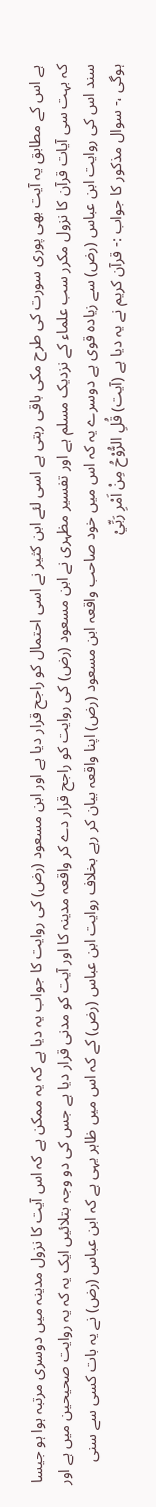ہے اس کے مطابق یہ آیت بھی پوری سورت کی طرح مکی باقی رہتی ہے اسی لئے ابن کثیر نے اسی احتمال کو راجح قرار دیا ہے اور ابن مسعود (رض) کی روایت کا جواب یہ دیا ہے کہ یہ ممکن ہے کہ اس آیت کا نزول مدینہ میں دوسری مرتبہ ہوا ہو جیسا کہ بہت سی آیات قرآن کا نزول مکرر سب علماء کے نزدیک مسلم ہے اور تفسیر مظہری نے ابن مسعود (رض) کی روایت کو راجح قرار دے کر واقعہ مدینہ کا اور آیت کو مدنی قرار دیا ہے جس کی دو وجہ بتلائیں ایک یہ کہ یہ روایت صحیحین میں ہے اور سند اس کی روایت ابن عباس (رض) سے زیادہ قوی ہے دوسرے یہ کہ اس میں خود صاحب واقعہ ابن مسعود (رض) اپنا واقعہ بیان کر رہے بخلاف روایت ابن عباس (رض) کے کہ اس میں ظاہر یہی ہے کہ ابن عباس (رض) نے یہ بات کسی سے سنی ہوگی ،- سوال مذکور کا جواب :- قرآن کریم نے یہ دیا ہے (آیت) قُلِ الرُّوْحُ مِنْ اَمْرِ رَبِّيْ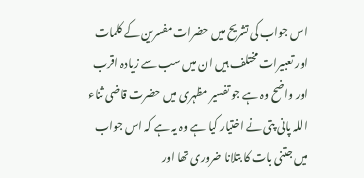اس جواب کی تشریح میں حضرات مفسرین کے کلمات اور تعبیرات مختلف ہیں ان میں سب سے زیادہ اقرب اور واضح وہ ہے جو تفسیر مظہری میں حضرت قاضی ثناء اللہ پانی پتی نے اختیار کیا ہے وہ یہ ہے کہ اس جواب میں جتنی بات کا بتلانا ضروری تھا اور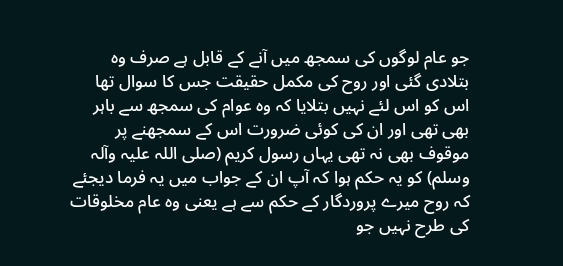جو عام لوگوں کی سمجھ میں آنے کے قابل ہے صرف وہ بتلادی گئی اور روح کی مکمل حقیقت جس کا سوال تھا اس کو اس لئے نہیں بتلایا کہ وہ عوام کی سمجھ سے باہر بھی تھی اور ان کی کوئی ضرورت اس کے سمجھنے پر موقوف بھی نہ تھی یہاں رسول کریم (صلی اللہ علیہ وآلہ وسلم) کو یہ حکم ہوا کہ آپ ان کے جواب میں یہ فرما دیجئے کہ روح میرے پروردگار کے حکم سے ہے یعنی وہ عام مخلوقات کی طرح نہیں جو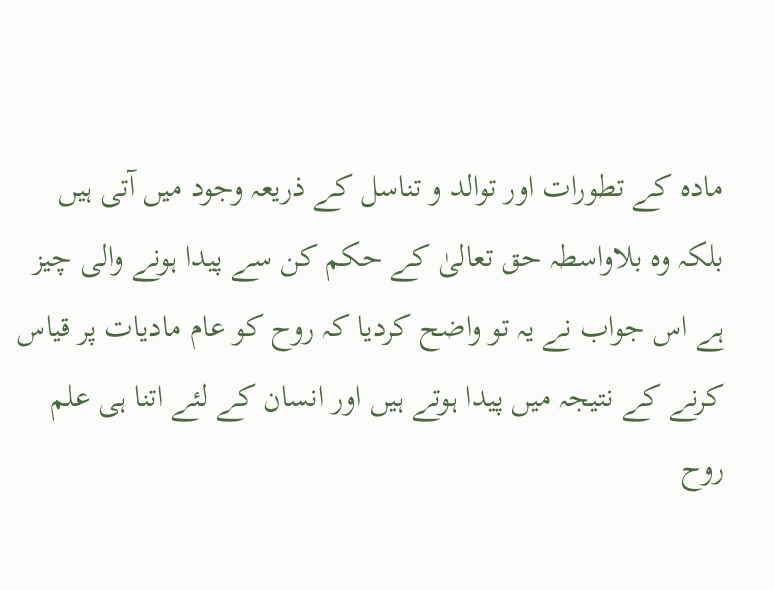مادہ کے تطورات اور توالد و تناسل کے ذریعہ وجود میں آتی ہیں بلکہ وہ بلاواسطہ حق تعالیٰ کے حکم کن سے پیدا ہونے والی چیز ہے اس جواب نے یہ تو واضح کردیا کہ روح کو عام مادیات پر قیاس کرنے کے نتیجہ میں پیدا ہوتے ہیں اور انسان کے لئے اتنا ہی علم روح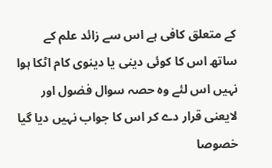کے متعلق کافی ہے اس سے زائد علم کے ساتھ اس کا کوئی دینی یا دینوی کام اٹکا ہوا نہیں اس لئے وہ حصہ سوال فضول اور لایعنی قرار دے کر اس کا جواب نہیں دیا گیا خصوصا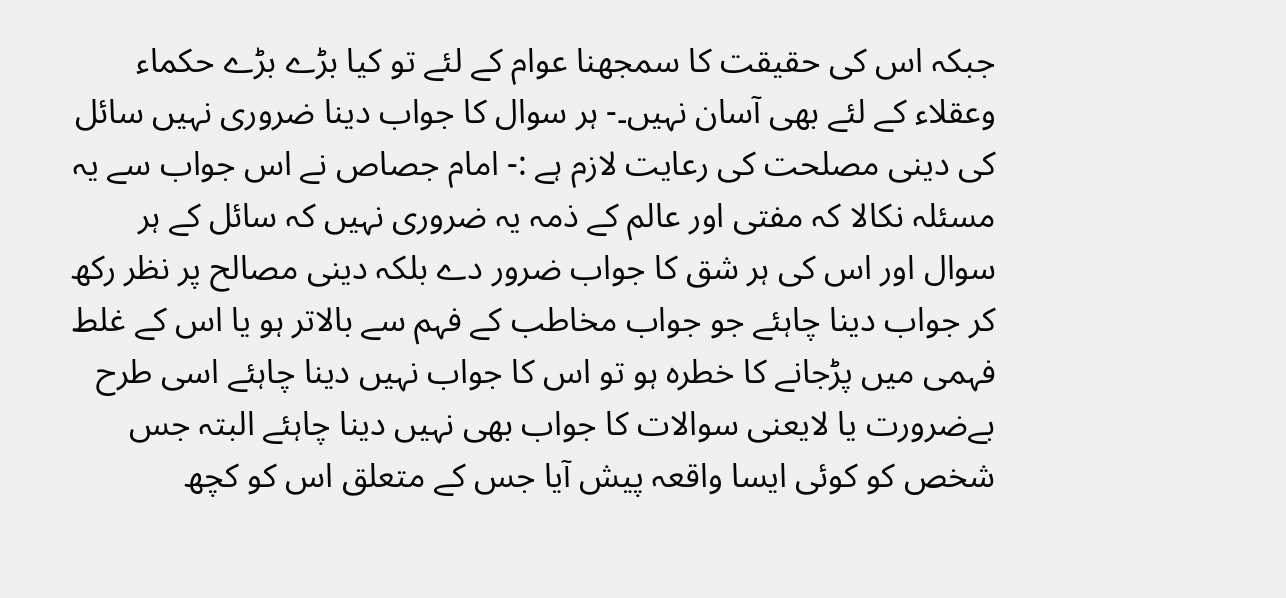جبکہ اس کی حقیقت کا سمجھنا عوام کے لئے تو کیا بڑے بڑے حکماء وعقلاء کے لئے بھی آسان نہیں۔- ہر سوال کا جواب دینا ضروری نہیں سائل کی دینی مصلحت کی رعایت لازم ہے :- امام جصاص نے اس جواب سے یہ مسئلہ نکالا کہ مفتی اور عالم کے ذمہ یہ ضروری نہیں کہ سائل کے ہر سوال اور اس کی ہر شق کا جواب ضرور دے بلکہ دینی مصالح پر نظر رکھ کر جواب دینا چاہئے جو جواب مخاطب کے فہم سے بالاتر ہو یا اس کے غلط فہمی میں پڑجانے کا خطرہ ہو تو اس کا جواب نہیں دینا چاہئے اسی طرح بےضرورت یا لایعنی سوالات کا جواب بھی نہیں دینا چاہئے البتہ جس شخص کو کوئی ایسا واقعہ پیش آیا جس کے متعلق اس کو کچھ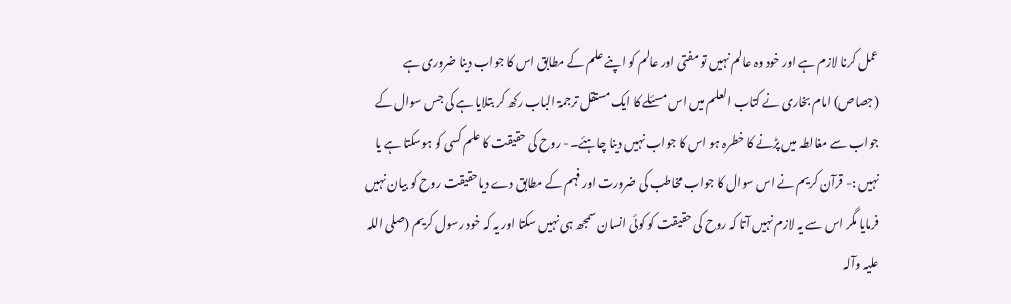عمل کرنا لازم ہے اور خود وہ عالم نہیں تو مفتی اور عالم کو اپنے علم کے مطابق اس کا جواب دینا ضروری ہے (جصاص) امام بخاری نے کتاب العلم میں اس مسئلے کا ایک مستقل ترجمۃ الباب رکھ کر بتلایا ہے کی جس سوال کے جواب سے مغالطہ میں پڑنے کا خطرہ ہو اس کا جواب نہیں دینا چاہئے۔- روح کی حقیقت کا علم کسی کو ہوسکتا ہے یا نہیں :- قرآن کریم نے اس سوال کا جواب مخاطب کی ضرورت اور فہم کے مطابق دے دیاحقیقت روح کو بیان نہیں فرمایا مگر اس سے یہ لازم نہیں آتا کہ روح کی حقیقت کو کوئی انسان سمجھ ہی نہیں سکتا اور یہ کہ خود رسول کریم (صلی اللہ علیہ وآلہ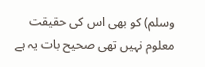وسلم) کو بھی اس کی حقیقت معلوم نہیں تھی صحیح بات یہ ہے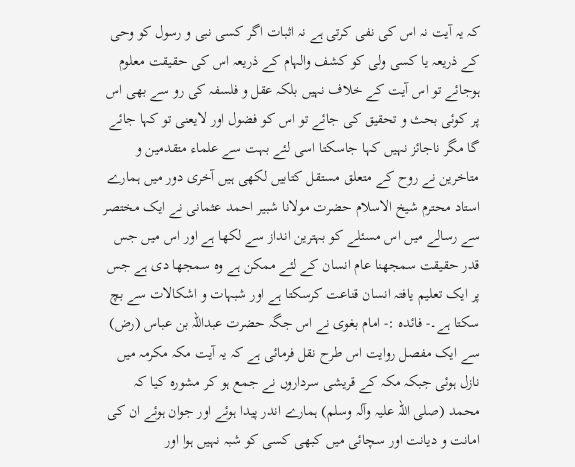کہ یہ آیت نہ اس کی نفی کرتی ہے نہ اثبات اگر کسی نبی و رسول کو وحی کے ذریعہ یا کسی ولی کو کشف والہام کے ذریعہ اس کی حقیقت معلوم ہوجائے تو اس آیت کے خلاف نہیں بلکہ عقل و فلسفہ کی رو سے بھی اس پر کوئی بحث و تحقیق کی جائے تو اس کو فضول اور لایعنی تو کہا جائے گا مگر ناجائز نہیں کہا جاسکتا اسی لئے بہت سے علماء متقدمین و متاخرین نے روح کے متعلق مستقل کتابیں لکھی ہیں آخری دور میں ہمارے استاد محترم شیخ الاسلام حضرت مولانا شبیر احمد عثمانی نے ایک مختصر سے رسالے میں اس مسئلے کو بہترین انداز سے لکھا ہے اور اس میں جس قدر حقیقت سمجھنا عام انسان کے لئے ممکن ہے وہ سمجھا دی ہے جس پر ایک تعلیم یافتہ انسان قناعت کرسکتا ہے اور شبہات و اشکالات سے بچ سکتا ہے۔- فائدہ :- امام بغوی نے اس جگہ حضرت عبداللہ بن عباس (رض) سے ایک مفصل روایت اس طرح نقل فرمائی ہے کہ یہ آیت مکہ مکرمہ میں نازل ہوئی جبکہ مکہ کے قریشی سرداروں نے جمع ہو کر مشورہ کیا کہ محمد (صلی اللہ علیہ وآلہ وسلم) ہمارے اندر پیدا ہوئے اور جوان ہوئے ان کی امانت و دیانت اور سچائی میں کبھی کسی کو شبہ نہیں ہوا اور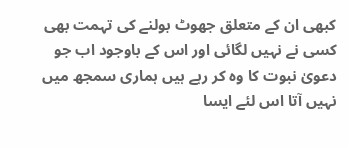کبھی ان کے متعلق جھوٹ بولنے کی تہمت بھی کسی نے نہیں لگائی اور اس کے باوجود اب جو دعویٰ نبوت کا وہ کر رہے ہیں ہماری سمجھ میں نہیں آتا اس لئے ایسا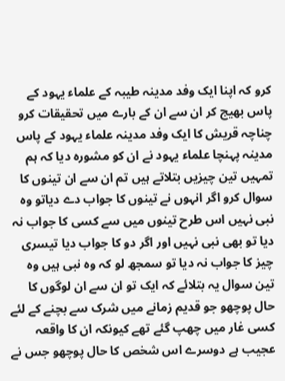کرو کہ اپنا ایک وفد مدینہ طیبہ کے علماء یہود کے پاس بھیج کر ان سے ان کے بارے میں تحقیقات کرو چناچہ قریش کا ایک وفد مدینہ علماء یہود کے پاس مدینہ پہنچا علماء یہود نے ان کو مشورہ دیا کہ ہم تمہیں تین چیزیں بتلاتے ہیں تم ان سے ان تینوں کا سوال کرو اگر انہوں نے تینوں کا جواب دے دیاتو وہ نبی نہیں اس طرح تینوں میں سے کسی کا جواب نہ دیا تو بھی نبی نہیں اور اگر دو کا جواب دیا تیسری چیز کا جواب نہ دیا تو سمجھ لو کہ وہ نبی ہیں وہ تین سوال یہ بتلائے کہ ایک تو ان سے ان لوگوں کا حال پوچھو جو قدیم زمانے میں شرک سے بچنے کے لئے کسی غار میں چھپ گئے تھے کیونکہ ان کا واقعہ عجیب ہے دوسرے اس شخص کا حال پوچھو جس نے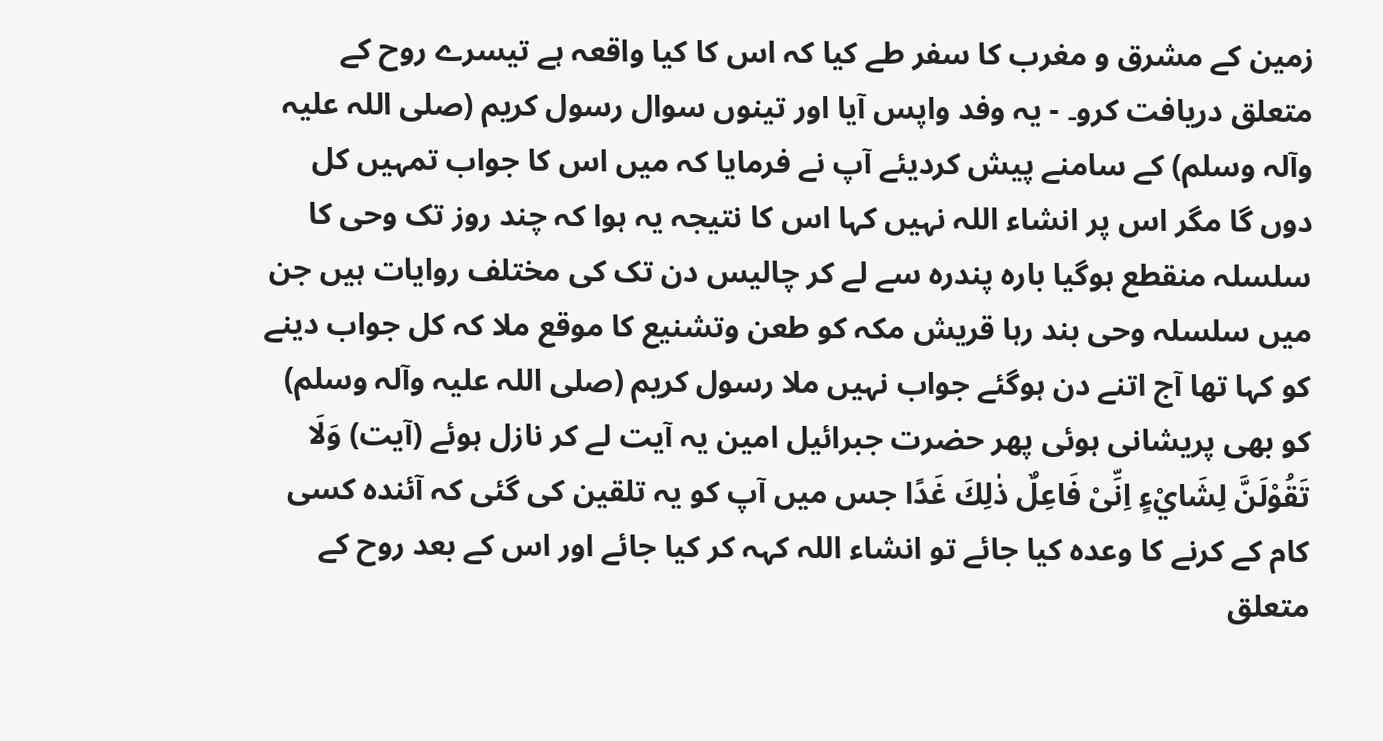زمین کے مشرق و مغرب کا سفر طے کیا کہ اس کا کیا واقعہ ہے تیسرے روح کے متعلق دریافت کرو۔ - یہ وفد واپس آیا اور تینوں سوال رسول کریم (صلی اللہ علیہ وآلہ وسلم) کے سامنے پیش کردیئے آپ نے فرمایا کہ میں اس کا جواب تمہیں کل دوں گا مگر اس پر انشاء اللہ نہیں کہا اس کا نتیجہ یہ ہوا کہ چند روز تک وحی کا سلسلہ منقطع ہوگیا بارہ پندرہ سے لے کر چالیس دن تک کی مختلف روایات ہیں جن میں سلسلہ وحی بند رہا قریش مکہ کو طعن وتشنیع کا موقع ملا کہ کل جواب دینے کو کہا تھا آج اتنے دن ہوگئے جواب نہیں ملا رسول کریم (صلی اللہ علیہ وآلہ وسلم) کو بھی پریشانی ہوئی پھر حضرت جبرائیل امین یہ آیت لے کر نازل ہوئے (آیت) وَلَا تَقُوْلَنَّ لِشَايْءٍ اِنِّىْ فَاعِلٌ ذٰلِكَ غَدًا جس میں آپ کو یہ تلقین کی گئی کہ آئندہ کسی کام کے کرنے کا وعدہ کیا جائے تو انشاء اللہ کہہ کر کیا جائے اور اس کے بعد روح کے متعلق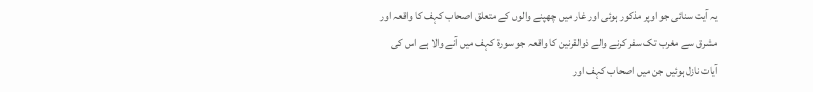یہ آیت سنائی جو اوپر مذکور ہوئی اور غار میں چھپنے والوں کے متعلق اصحاب کہف کا واقعہ اور مشرق سے مغرب تک سفر کرنے والے ذوالقرنین کا واقعہ جو سورة کہف میں آنے والا ہے اس کی آیات نازل ہوئیں جن میں اصحاب کہف اور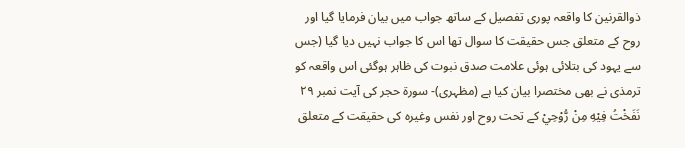ذوالقرنین کا واقعہ پوری تفصیل کے ساتھ جواب میں بیان فرمایا گیا اور روح کے متعلق جس حقیقت کا سوال تھا اس کا جواب نہیں دیا گیا (جس سے یہود کی بتلائی ہوئی علامت صدق نبوت کی ظاہر ہوگئی اس واقعہ کو ترمذی نے بھی مختصرا بیان کیا ہے (مظہری)- سورة حجر کی آیت نمبر ٢٩ نَفَخْتُ فِيْهِ مِنْ رُّوْحِيْ کے تحت روح اور نفس وغیرہ کی حقیقت کے متعلق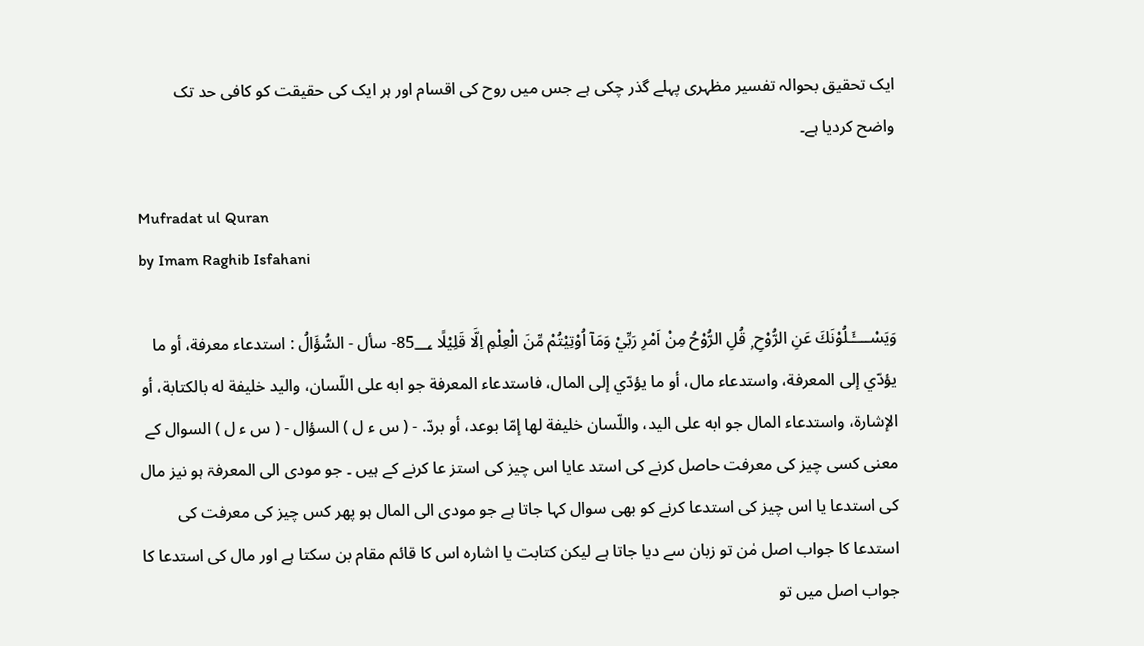ایک تحقیق بحوالہ تفسیر مظہری پہلے گذر چکی ہے جس میں روح کی اقسام اور ہر ایک کی حقیقت کو کافی حد تک واضح کردیا ہے۔

Mufradat ul Quran
by Imam Raghib Isfahani

وَيَسْــــَٔـلُوْنَكَ عَنِ الرُّوْحِ ۭ قُلِ الرُّوْحُ مِنْ اَمْرِ رَبِّيْ وَمَآ اُوْتِيْتُمْ مِّنَ الْعِلْمِ اِلَّا قَلِيْلًا 85؀- سأل - السُّؤَالُ : استدعاء معرفة، أو ما يؤدّي إلى المعرفة، واستدعاء مال، أو ما يؤدّي إلى المال، فاستدعاء المعرفة جو ابه علی اللّسان، والید خلیفة له بالکتابة، أو الإشارة، واستدعاء المال جو ابه علی الید، واللّسان خلیفة لها إمّا بوعد، أو بردّ. - ( س ء ل ) السؤال - ( س ء ل ) السوال کے معنی کسی چیز کی معرفت حاصل کرنے کی استد عایا اس چیز کی استز عا کرنے کے ہیں ۔ جو مودی الی المعرفۃ ہو نیز مال کی استدعا یا اس چیز کی استدعا کرنے کو بھی سوال کہا جاتا ہے جو مودی الی المال ہو پھر کس چیز کی معرفت کی استدعا کا جواب اصل مٰن تو زبان سے دیا جاتا ہے لیکن کتابت یا اشارہ اس کا قائم مقام بن سکتا ہے اور مال کی استدعا کا جواب اصل میں تو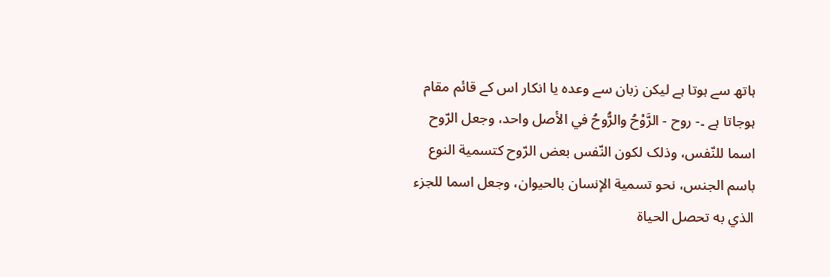ہاتھ سے ہوتا ہے لیکن زبان سے وعدہ یا انکار اس کے قائم مقام ہوجاتا ہے ۔- روح - الرَّوْحُ والرُّوحُ في الأصل واحد، وجعل الرّوح اسما للنّفس، وذلک لکون النّفس بعض الرّوح کتسمية النوع باسم الجنس، نحو تسمية الإنسان بالحیوان، وجعل اسما للجزء الذي به تحصل الحیاة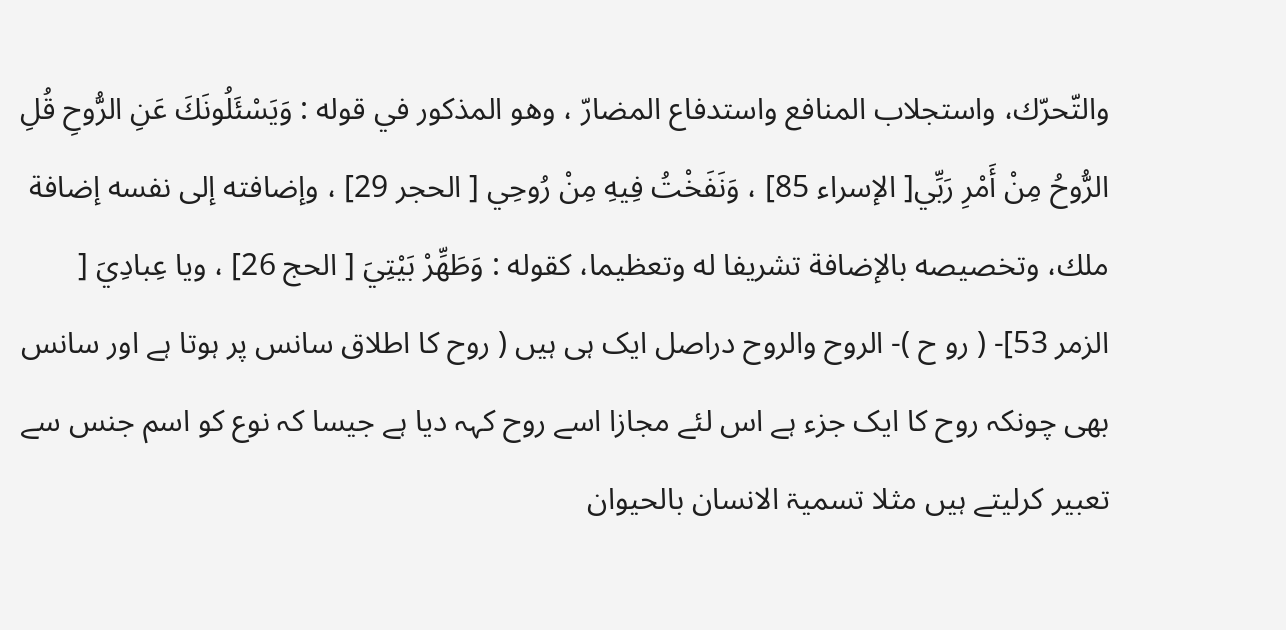والتّحرّك، واستجلاب المنافع واستدفاع المضارّ ، وهو المذکور في قوله : وَيَسْئَلُونَكَ عَنِ الرُّوحِ قُلِ الرُّوحُ مِنْ أَمْرِ رَبِّي[ الإسراء 85] ، وَنَفَخْتُ فِيهِ مِنْ رُوحِي [ الحجر 29] ، وإضافته إلى نفسه إضافة ملك، وتخصیصه بالإضافة تشریفا له وتعظیما، کقوله : وَطَهِّرْ بَيْتِيَ [ الحج 26] ، ويا عِبادِيَ [ الزمر 53]- ( رو ح )- الروح والروح دراصل ایک ہی ہیں ( روح کا اطلاق سانس پر ہوتا ہے اور سانس بھی چونکہ روح کا ایک جزء ہے اس لئے مجازا اسے روح کہہ دیا ہے جیسا کہ نوع کو اسم جنس سے تعبیر کرلیتے ہیں مثلا تسمیۃ الانسان بالحیوان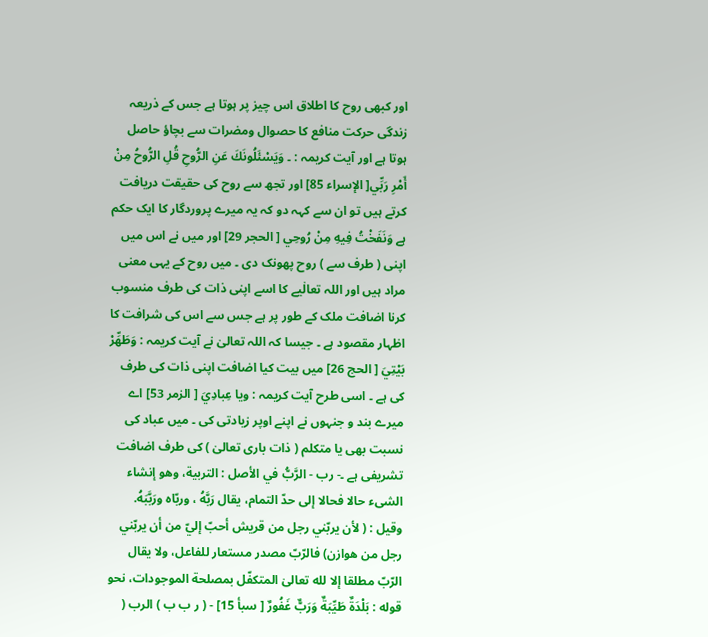اور کبھی روح کا اطلاق اس چیز پر ہوتا ہے جس کے ذریعہ زندگی حرکت منافع کا حصوال ومضرات سے بچاؤ حاصل ہوتا ہے اور آیت کریمہ : ۔ وَيَسْئَلُونَكَ عَنِ الرُّوحِ قُلِ الرُّوحُ مِنْ أَمْرِ رَبِّي[ الإسراء 85] اور تجھ سے روح کی حقیقت دریافت کرتے ہیں تو ان سے کہہ دو کہ یہ میرے پروردگار کا ایک حکم ہے وَنَفَخْتُ فِيهِ مِنْ رُوحِي [ الحجر 29] اور میں نے اس میں اپنی ( طرف سے ) روح پھونک دی ۔ میں روح کے یہی معنی مراد ہیں اور اللہ تعالٰیے کا اسے اپنی ذات کی طرف منسوب کرنا اضافت ملک کے طور پر ہے جس سے اس کی شرافت کا اظہار مقصود ہے ۔ جیسا کہ اللہ تعالیٰ نے آیت کریمہ : وَطَهِّرْ بَيْتِيَ [ الحج 26] میں بیت کیا اضافت اپنی ذات کی طرف کی ہے ۔ اسی طرح آیت کریمہ : ويا عِبادِيَ [ الزمر 53] اے میرے بند و جنہوں نے اپنے اوپر زیادتی کی ۔ میں عباد کی نسبت بھی یا متکلم ( ذات باری تعالیٰ ) کی طرف اضافت تشریفی ہے ۔- رب - الرَّبُّ في الأصل : التربية، وهو إنشاء الشیء حالا فحالا إلى حدّ التمام، يقال رَبَّهُ ، وربّاه ورَبَّبَهُ. وقیل : ( لأن يربّني رجل من قریش أحبّ إليّ من أن يربّني رجل من هوازن) فالرّبّ مصدر مستعار للفاعل، ولا يقال الرّبّ مطلقا إلا لله تعالیٰ المتکفّل بمصلحة الموجودات، نحو قوله : بَلْدَةٌ طَيِّبَةٌ وَرَبٌّ غَفُورٌ [ سبأ 15] - ( ر ب ب ) الرب (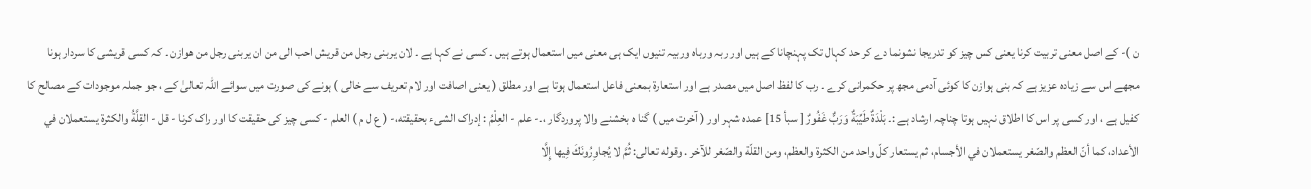ن )- کے اصل معنی تربیت کرنا یعنی کس چیز کو تدریجا نشونما دے کر حد کہال تک پہنچانا کے ہیں اور ربہ ورباہ وربیہ تنیوں ایک ہی معنی میں استعمال ہوتے ہیں ۔ کسی نے کہا ہے ۔ لان یربنی رجل من قریش احب الی من ان یربنی رجل من ھوازن ۔ کہ کسی قریشی کا سردار ہونا مجھے اس سے زیادہ عزیز ہے کہ بنی ہوازن کا کوئی آدمی مجھ پر حکمرانی کرے ۔ رب کا لفظ اصل میں مصدر ہے اور استعارۃ بمعنی فاعل استعمال ہوتا ہے اور مطلق ( یعنی اصافت اور لام تعریف سے خالی ) ہونے کی صورت میں سوائے اللہ تعالیٰ کے ، جو جملہ موجودات کے مصالح کا کفیل ہے ، اور کسی پر اس کا اطلاق نہیں ہوتا چناچہ ارشاد ہے :۔ بَلْدَةٌ طَيِّبَةٌ وَرَبٌّ غَفُورٌ [ سبأ 15] عمدہ شہر اور ( آخرت میں ) گنا ه بخشنے والا پروردگار ،۔- علم - العِلْمُ : إدراک الشیء بحقیقته،- ( ع ل م ) العلم - کسی چیز کی حقیقت کا اور راک کرنا - قل - القِلَّةُ والکثرة يستعملان في الأعداد، كما أنّ العظم والصّغر يستعملان في الأجسام، ثم يستعار کلّ واحد من الکثرة والعظم، ومن القلّة والصّغر للآخر . وقوله تعالی: ثُمَّ لا يُجاوِرُونَكَ فِيها إِلَّا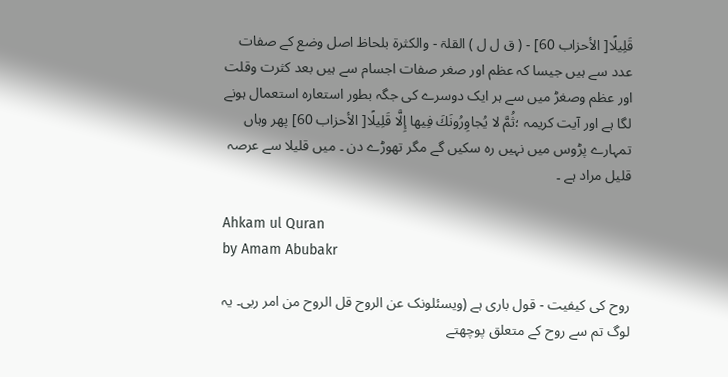قَلِيلًا[ الأحزاب 60] - ( ق ل ل ) القلۃ - والکثرۃ بلحاظ اصل وضع کے صفات عدد سے ہیں جیسا کہ عظم اور صغر صفات اجسام سے ہیں بعد کثرت وقلت اور عظم وصغڑ میں سے ہر ایک دوسرے کی جگہ بطور استعارہ استعمال ہونے لگا ہے اور آیت کریمہ ؛ثُمَّ لا يُجاوِرُونَكَ فِيها إِلَّا قَلِيلًا[ الأحزاب 60] پھر وہاں تمہارے پڑوس میں نہیں رہ سکیں گے مگر تھوڑے دن ۔ میں قلیلا سے عرصہ قلیل مراد ہے ۔

Ahkam ul Quran
by Amam Abubakr

روح کی کیفیت - قول باری ہے (ویسئلونک عن الروح قل الروح من امر ربی۔ یہ لوگ تم سے روح کے متعلق پوچھتے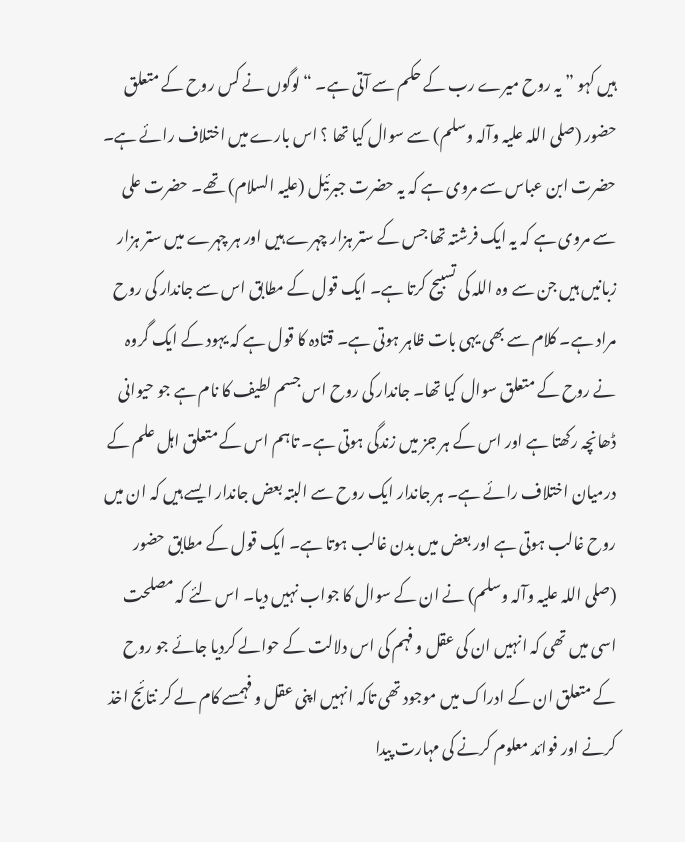ہیں کہو ” یہ روح میرے رب کے حکم سے آتی ہے۔ “ لوگوں نے کس روح کے متعلق حضور (صلی اللہ علیہ وآلہ وسلم) سے سوال کیا تھا ؟ اس بارے میں اختلاف رائے ہے۔ حضرت ابن عباس سے مروی ہے کہ یہ حضرت جبرئیل (علیہ السلام) تھے۔ حضرت علی سے مروی ہے کہ یہ ایک فرشتہ تھا جس کے ستر ہزار چہرے ہیں اور ہر چہرے میں ستر ہزار زبانیں ہیں جن سے وہ اللہ کی تسبیح کرتا ہے۔ ایک قول کے مطابق اس سے جاندار کی روح مراد ہے۔ کلام سے بھی یہی بات ظاہر ہوتی ہے۔ قتادہ کا قول ہے کہ یہود کے ایک گروہ نے روح کے متعلق سوال کیا تھا۔ جاندار کی روح اس جسم لطیف کا نام ہے جو حیوانی ڈھانچہ رکھتا ہے اور اس کے ہر جز میں زندگی ہوتی ہے۔ تاہم اس کے متعلق اہل علم کے درمیان اختلاف رائے ہے۔ ہر جاندار ایک روح سے البتہ بعض جاندار ایسے ہیں کہ ان میں روح غالب ہوتی ہے اور بعض میں بدن غالب ہوتا ہے۔ ایک قول کے مطابق حضور (صلی اللہ علیہ وآلہ وسلم) نے ان کے سوال کا جواب نہیں دیا۔ اس لئے کہ مصلحت اسی میں تھی کہ انہیں ان کی عقل و فہم کی اس دلالت کے حوالے کردیا جائے جو روح کے متعلق ان کے ادراک میں موجود تھی تاکہ انہیں اپنی عقل و فہمسے کام لے کر نتائج اخذ کرنے اور فوائد معلوم کرنے کی مہارت پیدا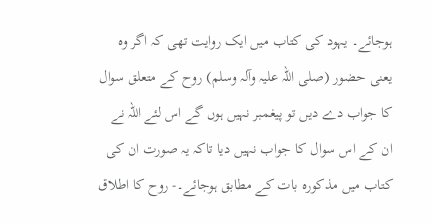ہوجائے۔ یہود کی کتاب میں ایک روایت تھی کہ اگر وہ یعنی حضور (صلی اللہ علیہ وآلہ وسلم) روح کے متعلق سوال کا جواب دے دیں تو پیغمبر نہیں ہوں گے اس لئے اللہ نے ان کے اس سوال کا جواب نہیں دیا تاکہ یہ صورت ان کی کتاب میں مذکورہ بات کے مطابق ہوجائے۔- روح کا اطلاق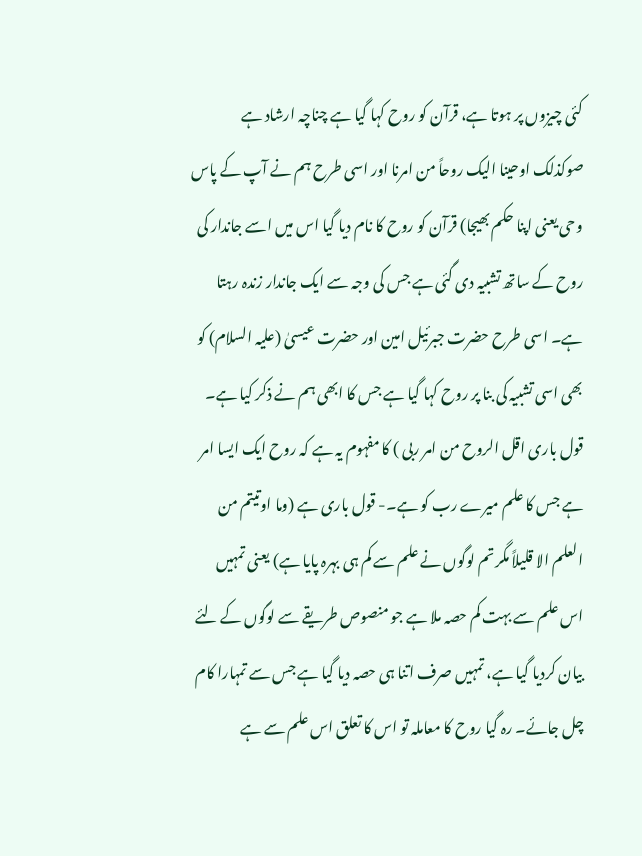کئی چیزوں پر ہوتا ہے، قرآن کو روح کہا گیا ہے چناچہ ارشاد ہے صوکذلک اوحینا الیک روحاً من امرنا اور اسی طرح ہم نے آپ کے پاس وحی یعنی اپنا حکم بھیجا) قرآن کو روح کا نام دیا گیا اس میں اسے جاندار کی روح کے ساتھ تشبیہ دی گئی ہے جس کی وجہ سے ایک جاندار زندہ رہتا ہے۔ اسی طرح حضرت جبرئیل امین اور حضرت عیسیٰ (علیہ السلام) کو بھی اسی تشبیہ کی بنا پر روح کہا گیا ہے جس کا ابھی ہم نے ذکر کیا ہے۔ قول باری اقل الروح من امر ربی ) کا مفہوم یہ ہے کہ روح ایک ایسا امر ہے جس کا علم میرے رب کو ہے۔- قول باری ہے (وما اوتیتم من العلم الا قلیلاً مگر تم لوگوں نے علم سے کم ہی بہرہ پایا ہے) یعنی تمہیں اس علم سے بہت کم حصہ ملا ہے جو منصوص طریقے سے لوگوں کے لئے بیان کردیا گیا ہے، تمہیں صرف اتنا ہی حصہ دیا گیا ہے جس سے تمہارا کام چل جائے۔ رہ گیا روح کا معاملہ تو اس کا تعلق اس علم سے ہے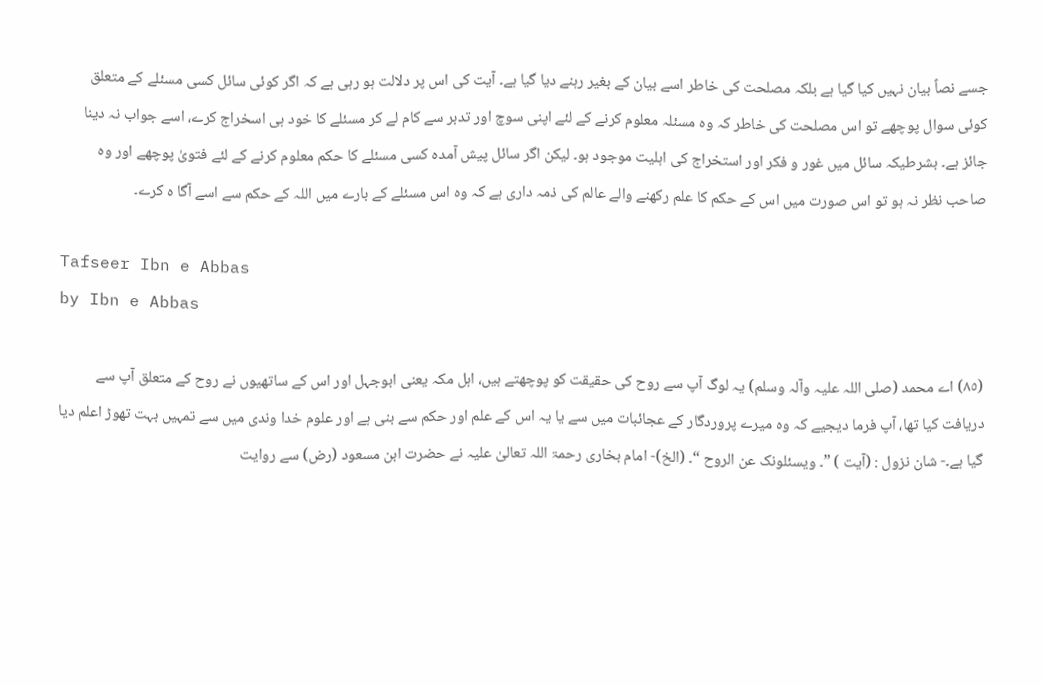جسے نصاً بیان نہیں کیا گیا ہے بلکہ مصلحت کی خاطر اسے بیان کے بغیر رہنے دیا گیا ہے۔ آیت کی اس پر دلالت ہو رہی ہے کہ اگر کوئی سائل کسی مسئلے کے متعلق کوئی سوال پوچھے تو اس مصلحت کی خاطر کہ وہ مسئلہ معلوم کرنے کے لئے اپنی سوچ اور تدبر سے کام لے کر مسئلے کا خود ہی اسخراج کرے، اسے جواب نہ دینا جائز ہے۔ بشرطیکہ سائل میں غور و فکر اور استخراج کی اہلیت موجود ہو۔ لیکن اگر سائل پیش آمدہ کسی مسئلے کا حکم معلوم کرنے کے لئے فتویٰ پوچھے اور وہ صاحب نظر نہ ہو تو اس صورت میں اس کے حکم کا علم رکھنے والے عالم کی ذمہ داری ہے کہ وہ اس مسئلے کے بارے میں اللہ کے حکم سے اسے آگا ہ کرے۔

Tafseer Ibn e Abbas
by Ibn e Abbas

(٨٥) اے محمد (صلی اللہ علیہ وآلہ وسلم) یہ لوگ آپ سے روح کی حقیقت کو پوچھتے ہیں، اہل مکہ یعنی ابوجہل اور اس کے ساتھیوں نے روح کے متعلق آپ سے دریافت کیا تھا، آپ فرما دیجیے کہ وہ میرے پروردگار کے عجائبات میں سے یا یہ اس کے علم اور حکم سے بنی ہے اور علوم خدا وندی میں سے تمہیں بہت تھوڑ اعلم دیا گیا ہے۔- شان نزول : (آیت ) ”۔ ویسئلونک عن الروح “۔ (الخ)- امام بخاری رحمۃ اللہ تعالیٰ علیہ نے حضرت ابن مسعود (رض) سے روایت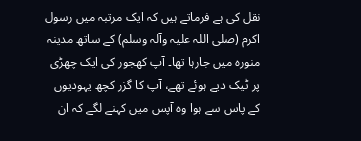نقل کی ہے فرماتے ہیں کہ ایک مرتبہ میں رسول اکرم (صلی اللہ علیہ وآلہ وسلم) کے ساتھ مدینہ منورہ میں جارہا تھا۔ آپ کھجور کی ایک چھڑی پر ٹیک دیے ہوئے تھے، آپ کا گزر کچھ یہودیوں کے پاس سے ہوا وہ آپس میں کہنے لگے کہ ان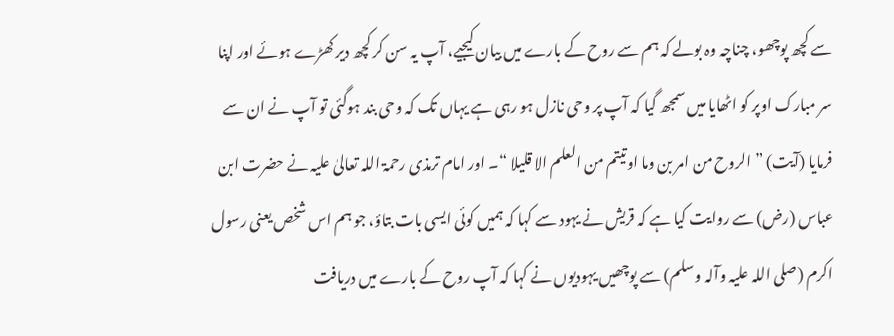سے کچھ پوچھو، چناچہ وہ بولے کہ ہم سے روح کے بارے میں بیان کیجیے، آپ یہ سن کر کچھ دیر کھڑے ہوئے اور اپنا سر مبارک اوپر کو اٹھایا میں سمجھ گیا کہ آپ پر وحی نازل ہو رہی ہے یہاں تک کہ وحی بند ہوگئی تو آپ نے ان سے فرمایا (آیت) ” الروح من امر بن وما اوتیتم من العلم الا قلیلا “۔ اور امام ترمذی رحمۃ اللہ تعالیٰ علیہ نے حضرت ابن عباس (رض) سے روایت کیا ہے کہ قریش نے یہود سے کہا کہ ہمیں کوئی ایسی بات بتاؤ، جو ہم اس شخص یعنی رسول اکرم (صلی اللہ علیہ وآلہ وسلم) سے پوچھیں یہودیوں نے کہا کہ آپ روح کے بارے میں دریافت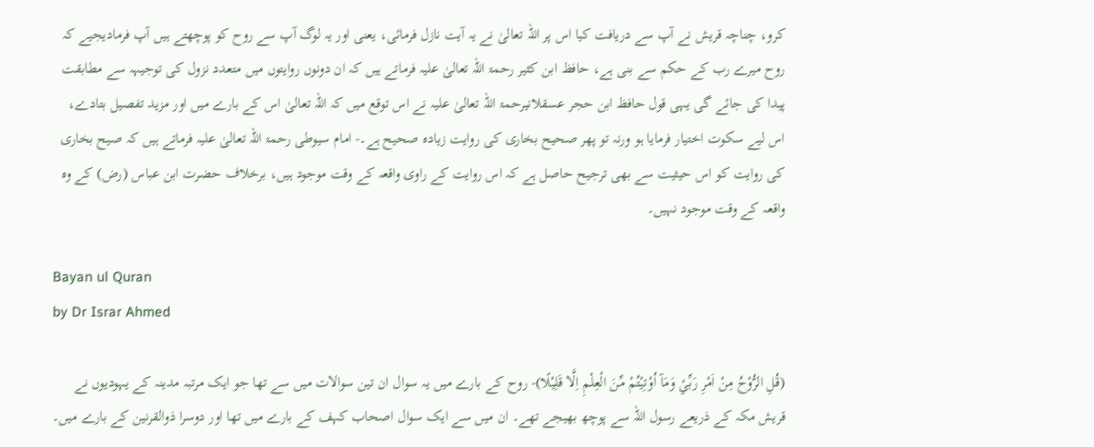کرو، چناچہ قریش نے آپ سے دریافت کیا اس پر اللہ تعالیٰ نے یہ آیت نازل فرمائی، یعنی اور یہ لوگ آپ سے روح کو پوچھتے ہیں آپ فرمادیجیے کہ روح میرے رب کے حکم سے بنی ہے، حافظ ابن کثیر رحمۃ اللہ تعالیٰ علیہ فرماتے ہیں کہ ان دونوں روایتوں میں متعدد نزول کی توجیہہ سے مطابقت پیدا کی جائے گی یہی قول حافظ ابن حجر عسقلانیرحمۃ اللہ تعالیٰ علیہ نے اس توقع میں کہ اللہ تعالیٰ اس کے بارے میں اور مزید تفصیل بتادے، اس لیے سکوت اختیار فرمایا ہو ورنہ تو پھر صحیح بخاری کی روایت زیادہ صحیح ہے۔- امام سیوطی رحمۃ اللہ تعالیٰ علیہ فرماتے ہیں کہ صیح بخاری کی روایت کو اس حیثیت سے بھی ترجیح حاصل ہے کہ اس روایت کے راوی واقعہ کے وقت موجود ہیں، برخلاف حضرت ابن عباس (رض) کے وہ واقعہ کے وقت موجود نہیں۔

Bayan ul Quran
by Dr Israr Ahmed

(قُلِ الرُّوْحُ مِنْ اَمْرِ رَبِّيْ وَمَآ اُوْتِيْتُمْ مِّنَ الْعِلْمِ اِلَّا قَلِيْلًا)- روح کے بارے میں یہ سوال ان تین سوالات میں سے تھا جو ایک مرتبہ مدینہ کے یہودیوں نے قریش مکہ کے ذریعے رسول اللہ سے پوچھ بھیجے تھے۔ ان میں سے ایک سوال اصحاب کہف کے بارے میں تھا اور دوسرا ذوالقرنین کے بارے میں۔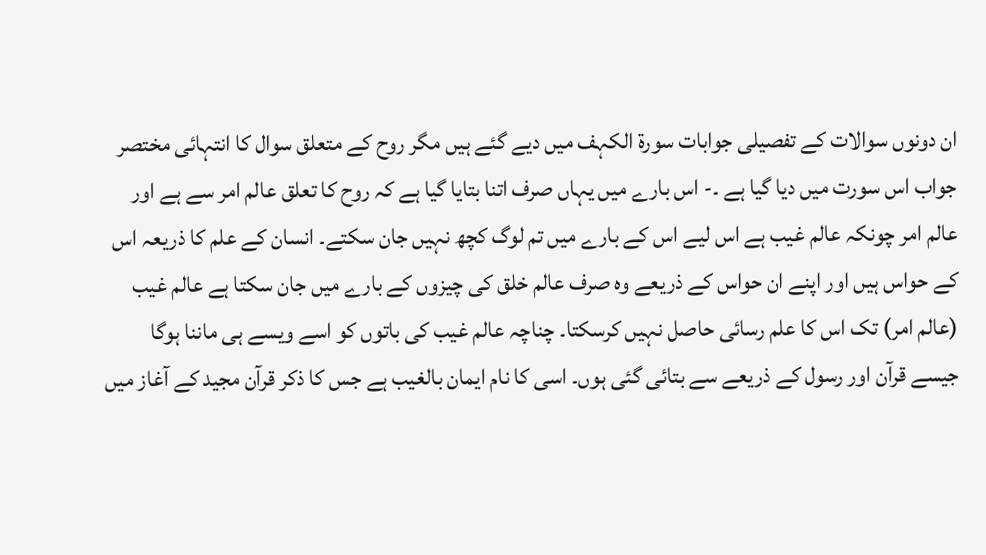ان دونوں سوالات کے تفصیلی جوابات سورة الکہف میں دیے گئے ہیں مگر روح کے متعلق سوال کا انتہائی مختصر جواب اس سورت میں دیا گیا ہے ۔- اس بارے میں یہاں صرف اتنا بتایا گیا ہے کہ روح کا تعلق عالم امر سے ہے اور عالم امر چونکہ عالم غیب ہے اس لیے اس کے بارے میں تم لوگ کچھ نہیں جان سکتے۔ انسان کے علم کا ذریعہ اس کے حواس ہیں اور اپنے ان حواس کے ذریعے وہ صرف عالم خلق کی چیزوں کے بارے میں جان سکتا ہے عالم غیب (عالم امر) تک اس کا علم رسائی حاصل نہیں کرسکتا۔ چناچہ عالم غیب کی باتوں کو اسے ویسے ہی ماننا ہوگا جیسے قرآن اور رسول کے ذریعے سے بتائی گئی ہوں۔ اسی کا نام ایمان بالغیب ہے جس کا ذکر قرآن مجید کے آغاز میں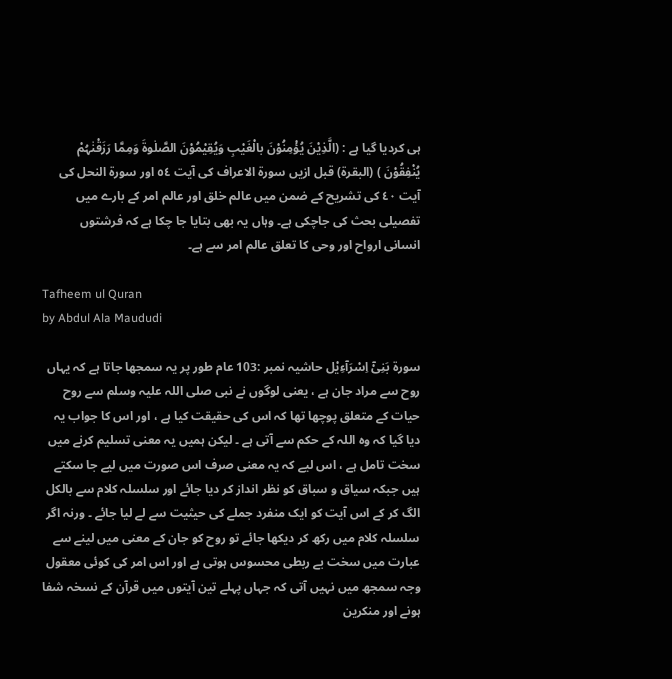ہی کردیا گیا ہے : (الَّذِیْنَ یُؤْمِنُوْنَ بالْغَیْبِ وَیُقِیْمُوْنَ الصَّلٰوۃَ وَمِمَّا رَزَقْنٰہُمْ یُنْفِقُوْنَ ) (البقرۃ) قبل ازیں سورة الاعراف کی آیت ٥٤ اور سورة النحل کی آیت ٤٠ کی تشریح کے ضمن میں عالم خلق اور عالم امر کے بارے میں تفصیلی بحث کی جاچکی ہے۔ وہاں یہ بھی بتایا جا چکا ہے کہ فرشتوں انسانی ارواح اور وحی کا تعلق عالم امر سے ہے۔

Tafheem ul Quran
by Abdul Ala Maududi

سورة بَنِیْۤ اِسْرَآءِیْل حاشیہ نمبر :103 عام طور پر یہ سمجھا جاتا ہے کہ یہاں روح سے مراد جان ہے ، یعنی لوگوں نے نبی صلی اللہ علیہ وسلم سے روح حیات کے متعلق پوچھا تھا کہ اس کی حقیقت کیا ہے ، اور اس کا جواب یہ دیا گیا کہ وہ اللہ کے حکم سے آتی ہے ۔ لیکن ہمیں یہ معنی تسلیم کرنے میں سخت تامل ہے ، اس لیے کہ یہ معنی صرف اس صورت میں لیے جا سکتے ہیں جبکہ سیاق و سباق کو نظر انداز کر دیا جائے اور سلسلہ کلام سے بالکل الگ کر کے اس آیت کو ایک منفرد جملے کی حیثیت سے لے لیا جائے ۔ ورنہ اگر سلسلہ کلام میں رکھ کر دیکھا جائے تو روح کو جان کے معنی میں لینے سے عبارت میں سخت بے ربطی محسوس ہوتی ہے اور اس امر کی کوئی معقول وجہ سمجھ میں نہیں آتی کہ جہاں پہلے تین آیتوں میں قرآن کے نسخہ شفا ہونے اور منکرین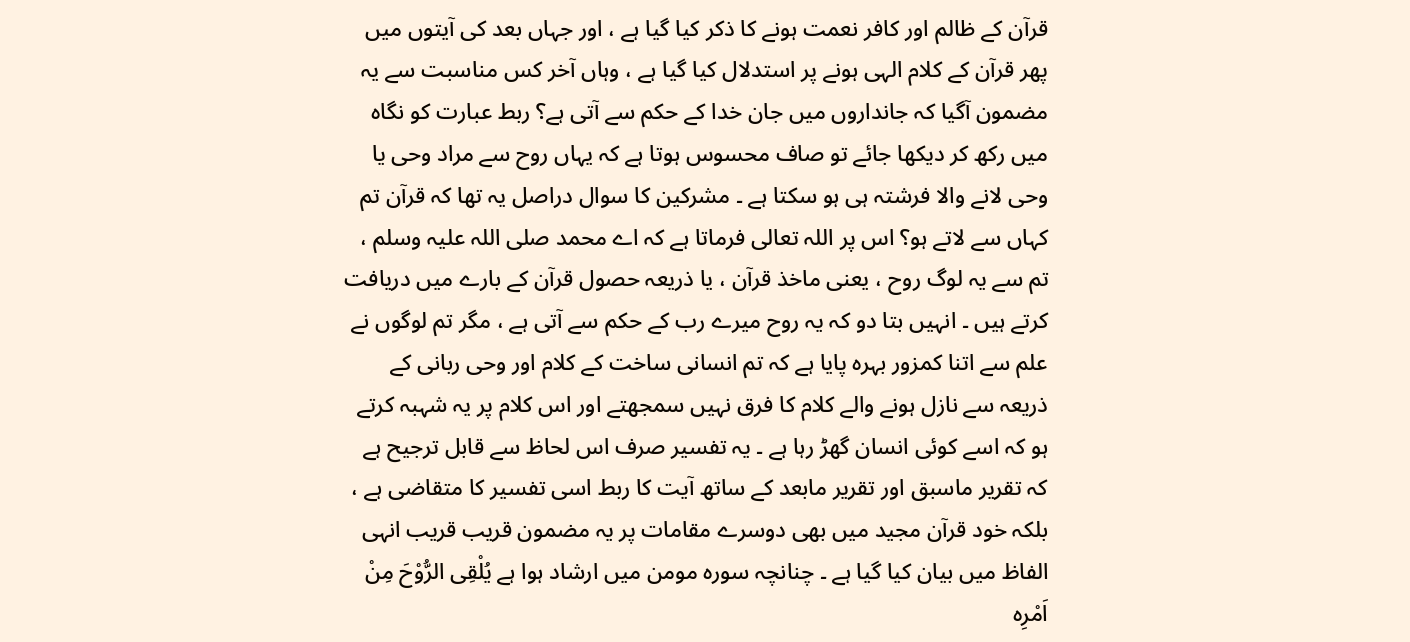قرآن کے ظالم اور کافر نعمت ہونے کا ذکر کیا گیا ہے ، اور جہاں بعد کی آیتوں میں پھر قرآن کے کلام الہی ہونے پر استدلال کیا گیا ہے ، وہاں آخر کس مناسبت سے یہ مضمون آگیا کہ جانداروں میں جان خدا کے حکم سے آتی ہے؟ ربط عبارت کو نگاہ میں رکھ کر دیکھا جائے تو صاف محسوس ہوتا ہے کہ یہاں روح سے مراد وحی یا وحی لانے والا فرشتہ ہی ہو سکتا ہے ۔ مشرکین کا سوال دراصل یہ تھا کہ قرآن تم کہاں سے لاتے ہو؟ اس پر اللہ تعالی فرماتا ہے کہ اے محمد صلی اللہ علیہ وسلم ، تم سے یہ لوگ روح ، یعنی ماخذ قرآن ، یا ذریعہ حصول قرآن کے بارے میں دریافت کرتے ہیں ۔ انہیں بتا دو کہ یہ روح میرے رب کے حکم سے آتی ہے ، مگر تم لوگوں نے علم سے اتنا کمزور بہرہ پایا ہے کہ تم انسانی ساخت کے کلام اور وحی ربانی کے ذریعہ سے نازل ہونے والے کلام کا فرق نہیں سمجھتے اور اس کلام پر یہ شہبہ کرتے ہو کہ اسے کوئی انسان گھڑ رہا ہے ۔ یہ تفسیر صرف اس لحاظ سے قابل ترجیح ہے کہ تقریر ماسبق اور تقریر مابعد کے ساتھ آیت کا ربط اسی تفسیر کا متقاضی ہے ، بلکہ خود قرآن مجید میں بھی دوسرے مقامات پر یہ مضمون قریب قریب انہی الفاظ میں بیان کیا گیا ہے ۔ چنانچہ سورہ مومن میں ارشاد ہوا ہے یُلْقِی الرُّوْحَ مِنْ اَمْرِہ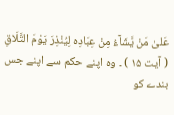عَلیٰ مَنْ یَّشَآءُ مِنْ عِبَادِہ لِیُنْذِرَ یَوْمَ التَّلَاقِ ( آیت ١۵ ) ۔ وہ اپنے حکم سے اپنے جس بندے کو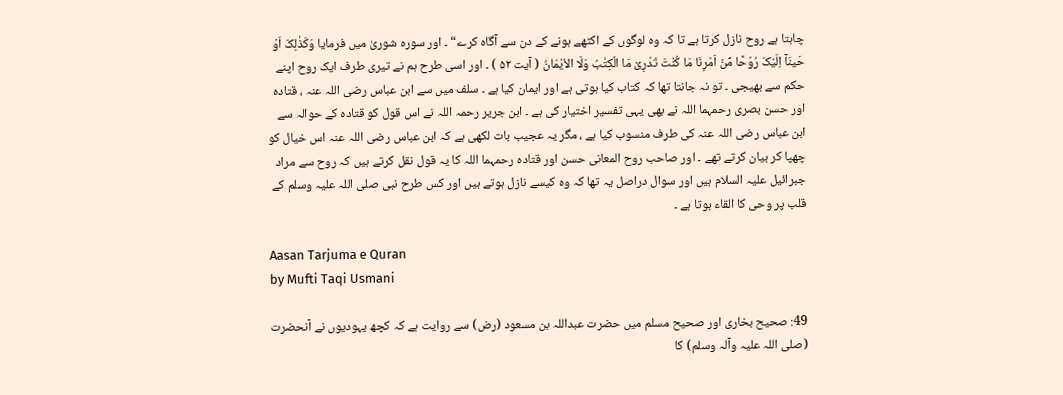چاہتا ہے روح نازل کرتا ہے تا کہ وہ لوگوں کے اکٹھے ہونے کے دن سے آگاہ کرے“ ۔ اور سورہ شوریٰ میں فرمایا وَکَذٰلِکَ اَوْ حَینَآ اِلَیْکَ رُوْحًا مِّنْ اَمْرِنَا مَا کُنْتَ تَدْرِیْ مَا الْکِتٰبُ وَلَا الاْیْمَانُ ( آیت ۵۲ ) ۔ اور اسی طرح ہم نے تیری طرف ایک روح اپنے حکم سے بھیجی ۔ تو نہ جانتا تھا کہ کتاب کیا ہوتی ہے اور ایمان کیا ہے ۔ سلف میں سے ابن عباس رضی اللہ عنہ ، قتادہ اور حسن بصری رحمہما اللہ نے بھی یہی تفسیر اختیار کی ہے ۔ ابن جریر رحمہ اللہ نے اس قول کو قتادہ کے حوالہ سے ابن عباس رضی اللہ عنہ کی طرف منسوب کیا ہے ، مگر یہ عجیب بات لکھی ہے کہ ابن عباس رضی اللہ عنہ اس خیال کو چھپا کر بیان کرتے تھے ۔ اور صاحب روح المعانی حسن اور قتادہ رحمہما اللہ کا یہ قول نقل کرتے ہیں کہ روح سے مراد جبرائیل علیہ السلام ہیں اور سوال دراصل یہ تھا کہ وہ کیسے نازل ہوتے ہیں اور کس طرح نبی صلی اللہ علیہ وسلم کے قلب پر وحی کا القاء ہوتا ہے ۔

Aasan Tarjuma e Quran
by Mufti Taqi Usmani

49: صحیح بخاری اور صحیح مسلم میں حضرت عبداللہ بن مسعود (رض) سے روایت ہے کہ کچھ یہودیوں نے آنحضرت (صلی اللہ علیہ وآلہ وسلم) کا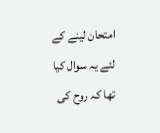امتحان لینے کے لئے یہ سوال کیا تھا کہ روح کی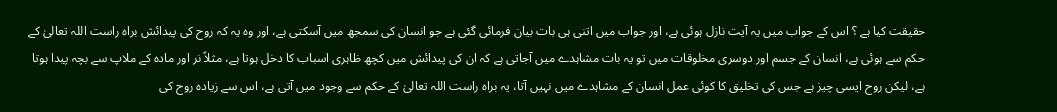حقیقت کیا ہے ؟ اس کے جواب میں یہ آیت نازل ہوئی ہے، اور جواب میں اتنی ہی بات بیان فرمائی گئی ہے جو انسان کی سمجھ میں آسکتی ہے، اور وہ یہ کہ روح کی پیدائش براہ راست اللہ تعالیٰ کے حکم سے ہوئی ہے، انسان کے جسم اور دوسری مخلوقات میں تو یہ بات مشاہدے میں آجاتی ہے کہ ان کی پیدائش میں کچھ ظاہری اسباب کا دخل ہوتا ہے، مثلاً نر اور مادہ کے ملاپ سے بچہ پیدا ہوتا ہے، لیکن روح ایسی چیز ہے جس کی تخلیق کا کوئی عمل انسان کے مشاہدے میں نہیں آتا، یہ براہ راست اللہ تعالیٰ کے حکم سے وجود میں آتی ہے، اس سے زیادہ روح کی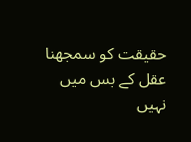حقیقت کو سمجھنا عقل کے بس میں نہیں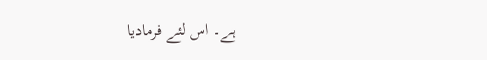ہے۔ اس لئے فرمادیا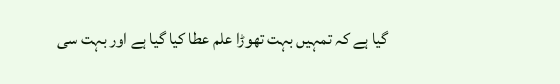گیا ہے کہ تمہیں بہت تھوڑا علم عطا کیا گیا ہے اور بہت سی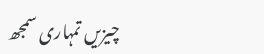چیزیں تمہاری سمجھ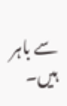سے باہر ہیں۔